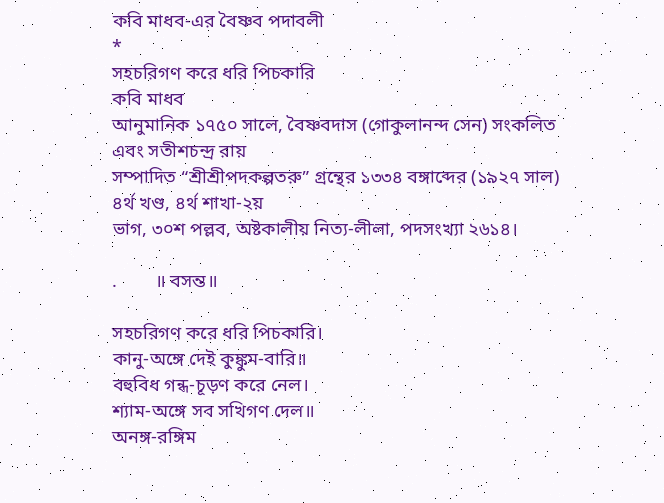কবি মাধব-এর বৈষ্ণব পদাবলী
*
সহচরিগণ করে ধরি পিচকারি
কবি মাধব
আনুমানিক ১৭৫০ সালে, বৈষ্ণবদাস (গোকুলানন্দ সেন) সংকলিত এবং সতীশচন্দ্র রায়
সম্পাদিত “শ্রীশ্রীপদকল্পতরু” গ্রন্থের ১৩৩৪ বঙ্গাব্দের (১৯২৭ সাল) ৪র্থ খণ্ড, ৪র্থ শাখা-২য়
ভাগ, ৩০শ পল্লব, অষ্টকালীয় নিত্য-লীলা, পদসংখ্যা ২৬১৪।

.        ॥ বসন্ত॥

সহচরিগণ করে ধরি পিচকারি।
কানু-অঙ্গে দেই কুঙ্কুম-বারি॥
বহুবিধ গন্ধ-চূড়ণ করে নেল।
শ্যাম-অঙ্গে সব সখিগণ দেল॥
অনঙ্গ-রঙ্গিম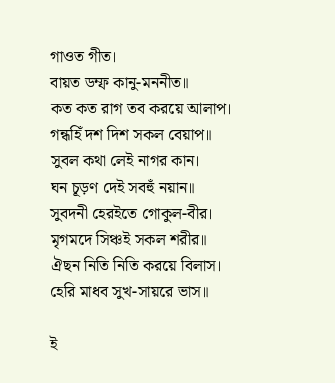গাওত গীত।
বায়ত ডম্ফ কানু-মননীত॥
কত কত রাগ তব করয়ে আলাপ।
গন্ধহিঁ দশ দিশ সকল বেয়াপ॥
সুবল কথা লেই নাগর কান।
ঘন চূড়ণ দেই সবহুঁ নয়ান॥
সুবদনী হেরইতে গোকুল-বীর।
মৃগমদে সিঞ্চই সকল শরীর॥
ঐছন নিতি নিতি করয়ে বিলাস।
হেরি মাধব সুখ-সায়রে ভাস॥

ই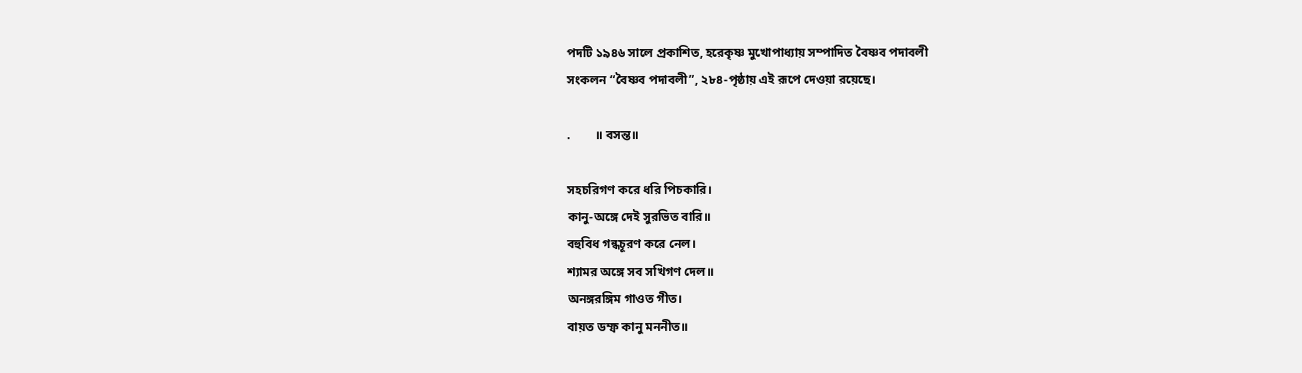পদটি ১৯৪৬ সালে প্রকাশিত, হরেকৃষ্ণ মুখোপাধ্যায় সম্পাদিত বৈষ্ণব পদাবলী
সংকলন “বৈষ্ণব পদাবলী”, ২৮৪-পৃষ্ঠায় এই রূপে দেওয়া রয়েছে।

.        ॥ বসন্ত॥

সহচরিগণ করে ধরি পিচকারি।
কানু-অঙ্গে দেই সুরভিত বারি॥
বহুবিধ গন্ধচূরণ করে নেল।
শ্যামর অঙ্গে সব সখিগণ দেল॥
অনঙ্গরঙ্গিম গাওত গীত।
বায়ত ডম্ফ কানু মননীত॥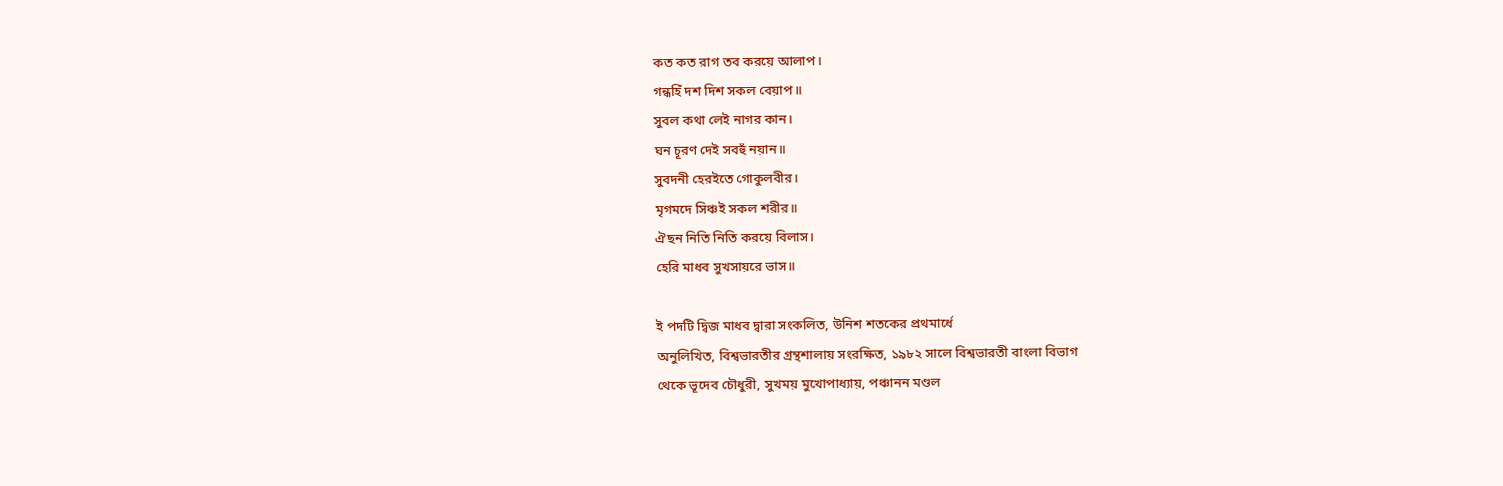কত কত রাগ তব করয়ে আলাপ।
গন্ধহিঁ দশ দিশ সকল বেয়াপ॥
সুবল কথা লেই নাগর কান।
ঘন চূরণ দেই সবহুঁ নয়ান॥
সুবদনী হেরইতে গোকুলবীর।
মৃগমদে সিঞ্চই সকল শরীর॥
ঐছন নিতি নিতি করয়ে বিলাস।
হেরি মাধব সুখসায়রে ভাস॥

ই পদটি দ্বিজ মাধব দ্বারা সংকলিত, উনিশ শতকের প্রথমার্ধে
অনুলিখিত, বিশ্বভারতীর গ্রন্থশালায় সংরক্ষিত, ১৯৮২ সালে বিশ্বভারতী বাংলা বিভাগ
থেকে ভূদেব চৌধুরী, সুখময় মুখোপাধ্যায়, পঞ্চানন মণ্ডল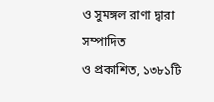ও সুমঙ্গল রাণা দ্বারা সম্পাদিত
ও প্রকাশিত, ১৩৮১টি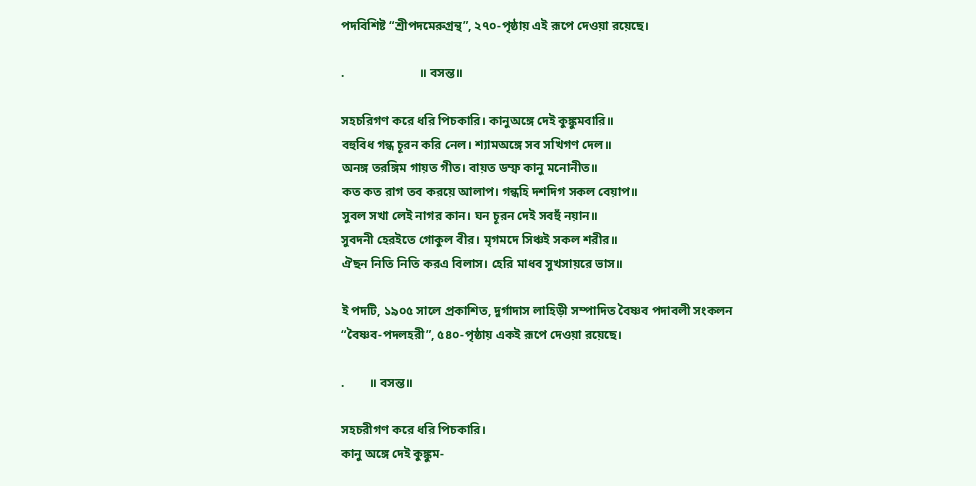পদবিশিষ্ট “শ্রীপদমেরুগ্রন্থ”, ২৭০-পৃষ্ঠায় এই রূপে দেওয়া রয়েছে।

.                        ॥ বসন্ত॥

সহচরিগণ করে ধরি পিচকারি। কানুঅঙ্গে দেই কুঙ্কুমবারি॥
বহুবিধ গন্ধ চূরন করি নেল। শ্যামঅঙ্গে সব সখিগণ দেল॥
অনঙ্গ তরঙ্গিম গায়ত গীত। বায়ত ডম্ফ কানু মনোনীত॥
কত কত রাগ তব করয়ে আলাপ। গন্ধহি দশদিগ সকল বেয়াপ॥
সুবল সখা লেই নাগর কান। ঘন চূরন দেই সবহুঁ নয়ান॥
সুবদনী হেরইতে গোকুল বীর। মৃগমদে সিঞ্চই সকল শরীর॥
ঐছন নিতি নিতি করএ বিলাস। হেরি মাধব সুখসায়রে ভাস॥

ই পদটি, ১৯০৫ সালে প্রকাশিত, দুর্গাদাস লাহিড়ী সম্পাদিত বৈষ্ণব পদাবলী সংকলন
“বৈষ্ণব-পদলহরী”, ৫৪০-পৃষ্ঠায় একই রূপে দেওয়া রয়েছে।

.        ॥ বসন্ত॥

সহচরীগণ করে ধরি পিচকারি।
কানু অঙ্গে দেই কুঙ্কুম-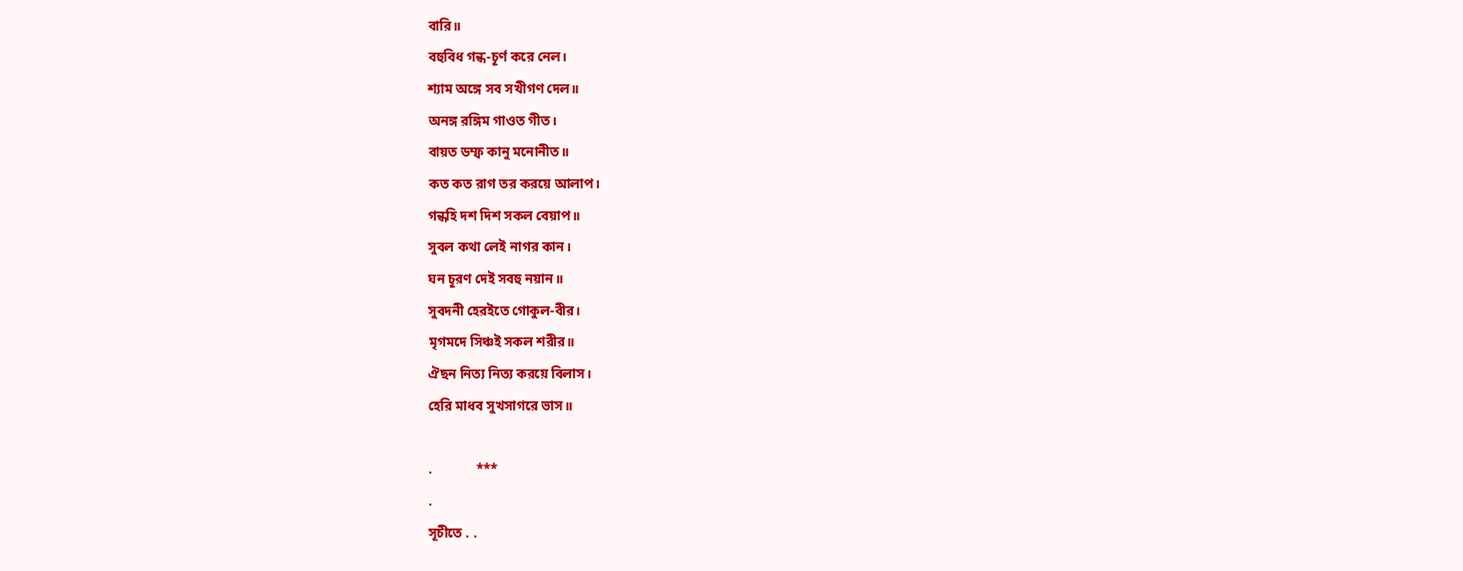বারি॥
বহুবিধ গন্ধ-চূর্ণ করে নেল।
শ্যাম অঙ্গে সব সখীগণ দেল॥
অনঙ্গ রঙ্গিম গাওত গীত।
বায়ত ডম্ফ কানু মনোনীত॥
কত কত রাগ তর করয়ে আলাপ।
গন্ধহি দশ দিশ সকল বেয়াপ॥
সুবল কথা লেই নাগর কান।
ঘন চূরণ দেই সবহু নয়ান॥
সুবদনী হেরইতে গোকুল-বীর।
মৃগমদে সিঞ্চই সকল শরীর॥
ঐছন নিত্য নিত্য করয়ে বিলাস।
হেরি মাধব সুখসাগরে ভাস॥

.             ***
.
সূচীতে . .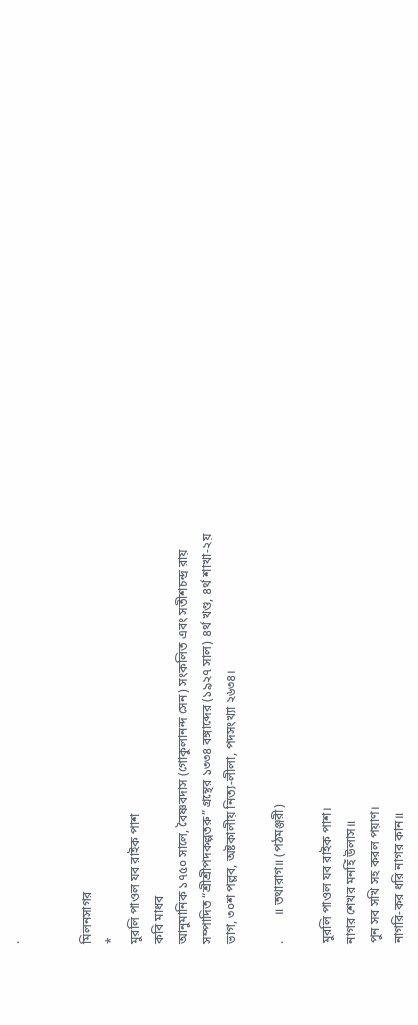.


মিলনসাগর
*
মুরলি পাওল যব রাইক পাশ
কবি মাধব
আনুমানিক ১৭৫০ সালে, বৈষ্ণবদাস (গোকুলানন্দ সেন) সংকলিত এবং সতীশচন্দ্র রায়
সম্পাদিত “শ্রীশ্রীপদকল্পতরু” গ্রন্থের ১৩৩৪ বঙ্গাব্দের (১৯২৭ সাল) ৪র্থ খণ্ড, ৪র্থ শাখা-২য়
ভাগ, ৩০শ পল্লব, অষ্টকালীয় নিত্য-লীলা, পদসংখ্যা ২৬৩৪।

.        ॥ তথারাগ॥ (পঠমঞ্জরী)

মুরলি পাওল যব রাইক পাশ।
নাগর শেখর মনহিঁ উলাস॥
পুন সব সখি সহ করল পয়াণ।
নাগরি-কর ধরি নাগর কান॥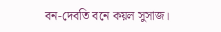বন-দেবতি বনে কয়ল সুসাজ।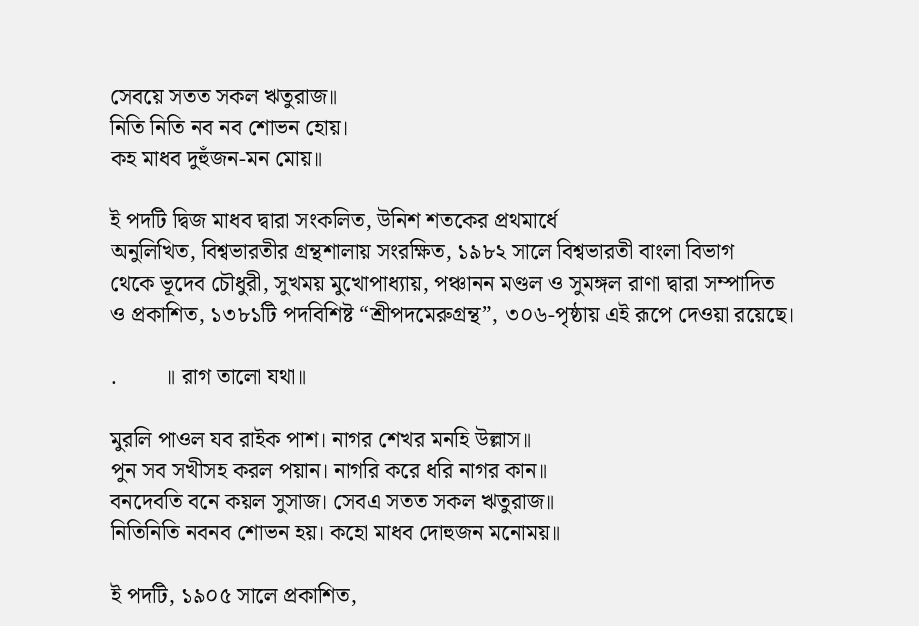সেবয়ে সতত সকল ঋতুরাজ॥
নিতি নিতি নব নব শোভন হোয়।
কহ মাধব দুহুঁজন-মন মোয়॥

ই পদটি দ্বিজ মাধব দ্বারা সংকলিত, উনিশ শতকের প্রথমার্ধে
অনুলিখিত, বিশ্বভারতীর গ্রন্থশালায় সংরক্ষিত, ১৯৮২ সালে বিশ্বভারতী বাংলা বিভাগ
থেকে ভূদেব চৌধুরী, সুখময় মুখোপাধ্যায়, পঞ্চানন মণ্ডল ও সুমঙ্গল রাণা দ্বারা সম্পাদিত
ও প্রকাশিত, ১৩৮১টি পদবিশিষ্ট “শ্রীপদমেরুগ্রন্থ”, ৩০৬-পৃষ্ঠায় এই রূপে দেওয়া রয়েছে।

.        ॥ রাগ তালো যথা॥

মুরলি পাওল যব রাইক পাশ। নাগর শেখর মনহি উল্লাস॥
পুন সব সখীসহ করল পয়ান। নাগরি করে ধরি নাগর কান॥
বনদেবতি বনে কয়ল সুসাজ। সেবএ সতত সকল ঋতুরাজ॥
নিতিনিতি নবনব শোভন হয়। কহো মাধব দোহুজন মনোময়॥

ই পদটি, ১৯০৫ সালে প্রকাশিত,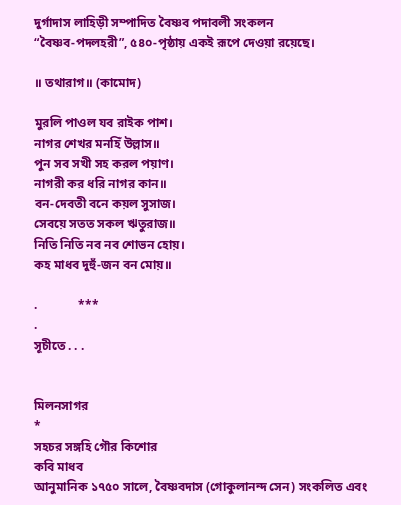দুর্গাদাস লাহিড়ী সম্পাদিত বৈষ্ণব পদাবলী সংকলন
“বৈষ্ণব-পদলহরী”, ৫৪০-পৃষ্ঠায় একই রূপে দেওয়া রয়েছে।

॥ তথারাগ॥ (কামোদ)

মুরলি পাওল যব রাইক পাশ।
নাগর শেখর মনহিঁ উল্লাস॥
পুন সব সখী সহ করল পয়াণ।
নাগরী কর ধরি নাগর কান॥
বন-দেবতী বনে কয়ল সুসাজ।
সেবয়ে সতত সকল ঋতুরাজ॥
নিতি নিতি নব নব শোভন হোয়।
কহ মাধব দুহুঁ-জন বন মোয়॥

.             ***
.
সূচীতে . . .


মিলনসাগর
*
সহচর সঙ্গহি গৌর কিশোর
কবি মাধব
আনুমানিক ১৭৫০ সালে, বৈষ্ণবদাস (গোকুলানন্দ সেন) সংকলিত এবং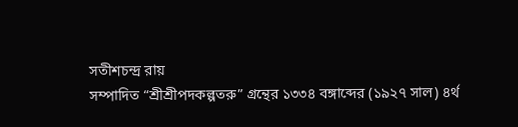সতীশচন্দ্র রায়
সম্পাদিত “শ্রীশ্রীপদকল্পতরু” গ্রন্থের ১৩৩৪ বঙ্গাব্দের (১৯২৭ সাল) ৪র্থ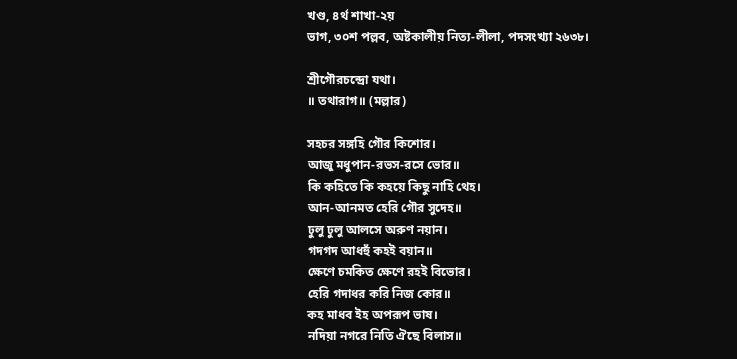খণ্ড, ৪র্থ শাখা-২য়
ভাগ, ৩০শ পল্লব, অষ্টকালীয় নিত্য-লীলা, পদসংখ্যা ২৬৩৮।

শ্রীগৌরচন্দ্রো যথা।
॥ তথারাগ॥ (মল্লার)

সহচর সঙ্গহি গৌর কিশোর।
আজু মধুপান-রভস-রসে ভোর॥
কি কহিতে কি কহয়ে কিছু নাহি থেহ।
আন-আনমত হেরি গৌর সুদেহ॥
ঢুলু ঢুলু আলসে অরুণ নয়ান।
গদগদ আধহুঁ কহই বয়ান॥
ক্ষেণে চমকিত ক্ষেণে রহই বিভোর।
হেরি গদাধর করি নিজ কোর॥
কহ মাধব ইহ অপরূপ ভাষ।
নদিয়া নগরে নিতি ঐছে বিলাস॥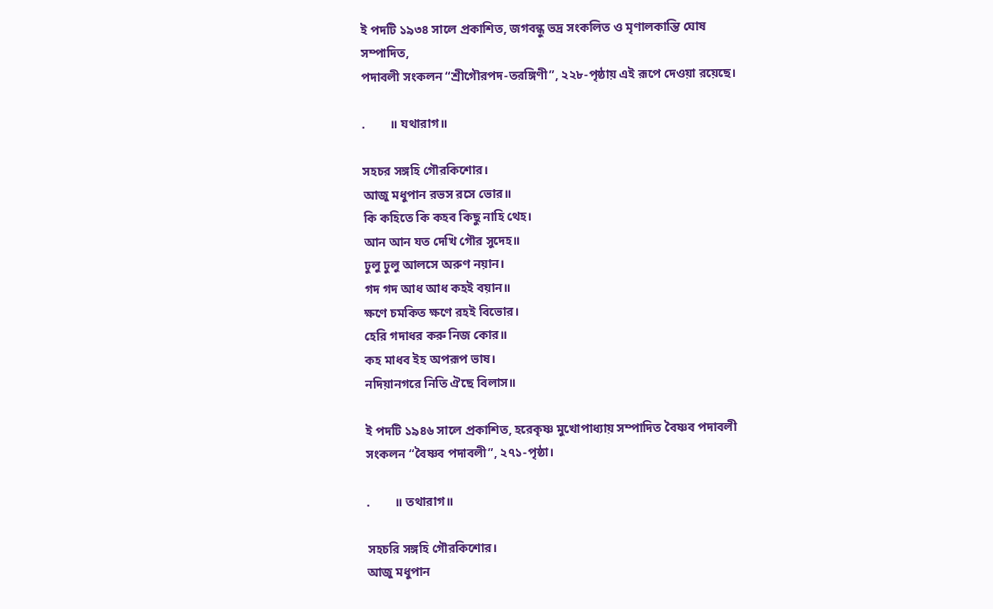ই পদটি ১৯৩৪ সালে প্রকাশিত, জগবন্ধু ভদ্র সংকলিত ও মৃণালকান্তি ঘোষ সম্পাদিত,
পদাবলী সংকলন “শ্রীগৌরপদ-তরঙ্গিণী”, ২২৮-পৃষ্ঠায় এই রূপে দেওয়া রয়েছে।

.        ॥ যথারাগ॥

সহচর সঙ্গহি গৌরকিশোর।
আজু মধুপান রভস রসে ভোর॥
কি কহিতে কি কহব কিছু নাহি থেহ।
আন আন যত দেখি গৌর সুদেহ॥
ঢুলু ঢুলু আলসে অরুণ নয়ান।
গদ গদ আধ আধ কহই বয়ান॥
ক্ষণে চমকিত ক্ষণে রহই বিভোর।
হেরি গদাধর করু নিজ কোর॥
কহ মাধব ইহ অপরূপ ভাষ।
নদিয়ানগরে নিতি ঐছে বিলাস॥

ই পদটি ১৯৪৬ সালে প্রকাশিত, হরেকৃষ্ণ মুখোপাধ্যায় সম্পাদিত বৈষ্ণব পদাবলী
সংকলন “বৈষ্ণব পদাবলী”, ২৭১-পৃষ্ঠা।

.        ॥ তথারাগ॥

সহচরি সঙ্গহি গৌরকিশোর।
আজু মধুপান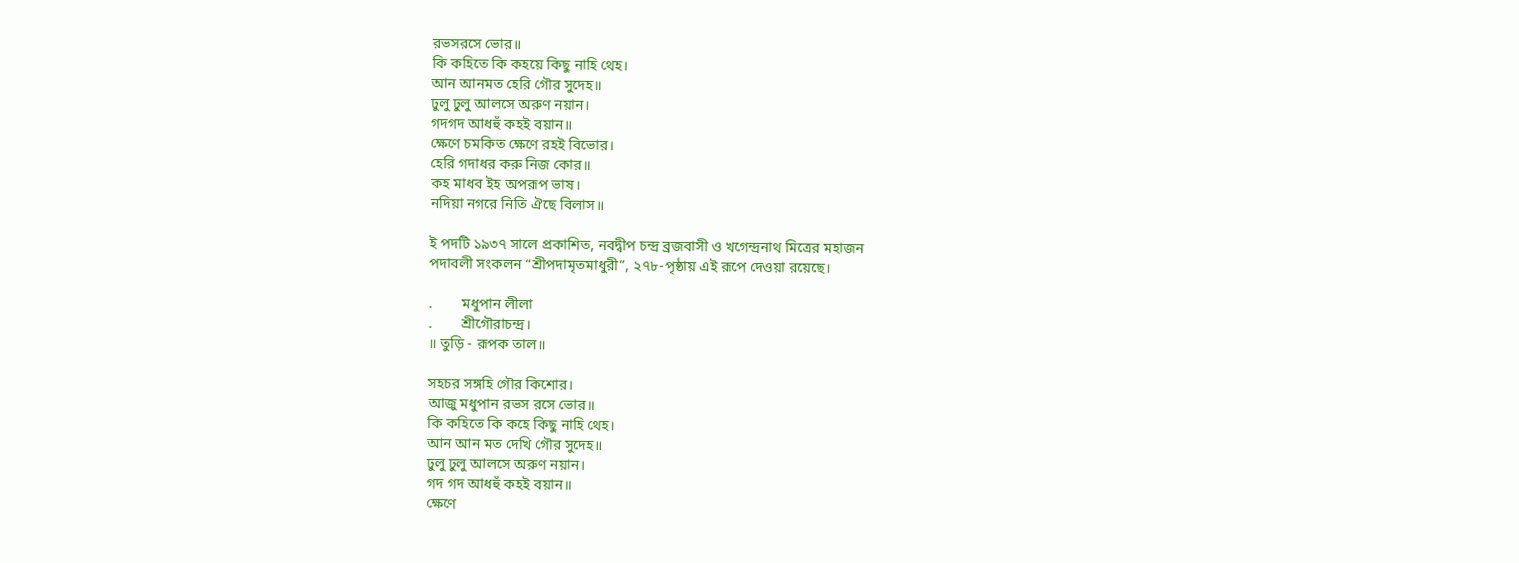রভসরসে ভোর॥
কি কহিতে কি কহয়ে কিছু নাহি থেহ।
আন আনমত হেরি গৌর সুদেহ॥
ঢুলু ঢুলু আলসে অরুণ নয়ান।
গদগদ আধহুঁ কহই বয়ান॥
ক্ষেণে চমকিত ক্ষেণে রহই বিভোর।
হেরি গদাধর করু নিজ কোর॥
কহ মাধব ইহ অপরূপ ভাষ।
নদিয়া নগরে নিতি ঐছে বিলাস॥

ই পদটি ১৯৩৭ সালে প্রকাশিত, নবদ্বীপ চন্দ্র ব্রজবাসী ও খগেন্দ্রনাথ মিত্রের মহাজন
পদাবলী সংকলন “শ্রীপদামৃতমাধুরী”, ২৭৮-পৃষ্ঠায় এই রূপে দেওয়া রয়েছে।

.        মধুপান লীলা
.        শ্রীগৌরাচন্দ্র।
॥ তুড়ি - রূপক তাল॥

সহচর সঙ্গহি গৌর কিশোর।
আজু মধুপান রভস রসে ভোর॥
কি কহিতে কি কহে কিছু নাহি থেহ।
আন আন মত দেখি গৌর সুদেহ॥
ঢুলু ঢুলু আলসে অরুণ নয়ান।
গদ গদ আধহুঁ কহই বয়ান॥
ক্ষেণে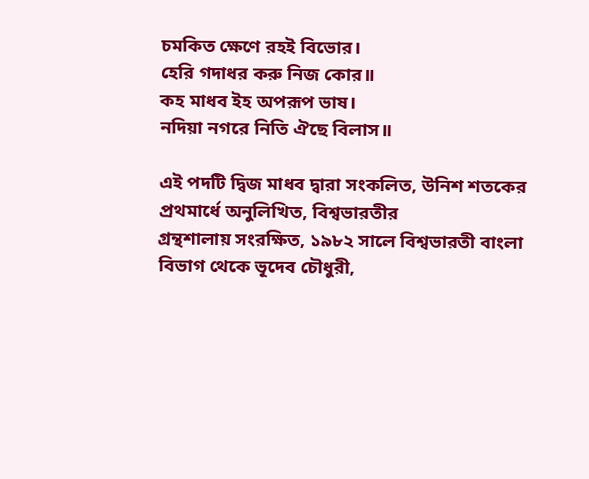চমকিত ক্ষেণে রহই বিভোর।
হেরি গদাধর করু নিজ কোর॥
কহ মাধব ইহ অপরূপ ভাষ।
নদিয়া নগরে নিতি ঐছে বিলাস॥

এই পদটি দ্বিজ মাধব দ্বারা সংকলিত, উনিশ শতকের প্রথমার্ধে অনুলিখিত, বিশ্বভারতীর
গ্রন্থশালায় সংরক্ষিত, ১৯৮২ সালে বিশ্বভারতী বাংলা বিভাগ থেকে ভূদেব চৌধুরী,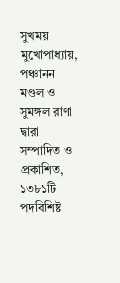সুখময়
মুখোপাধ্যায়, পঞ্চানন মণ্ডল ও সুমঙ্গল রাণা দ্বারা সম্পাদিত ও প্রকাশিত, ১৩৮১টি
পদবিশিষ্ট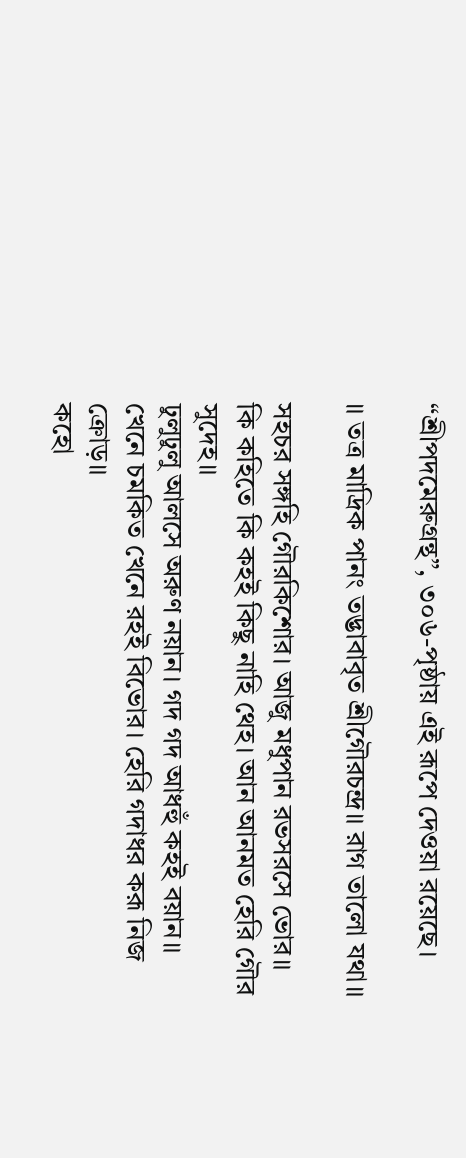“শ্রীপদমেরুগ্রন্থ”, ৩০৬-পৃষ্ঠায় এই রূপে দেওয়া রয়েছে।

॥ তত্র মাদ্রিক পানং তদ্ভাবাবৃত শ্রীগৌরচন্দ্র॥ রাগ তালো যথা॥

সহচর সঙ্গহি গৌরকিশোর। আজু মধুপান রভসরসে ভোর॥
কি কহিতে কি কহই কিছু নাহি থেহ। আন আনমত হেরি গৌর সুদেহ॥
ঢুলুঢুলু আলসে অরুণ নয়ান। গদ গদ আধহুঁ কহই বয়ান॥
খেনে চমকিত খেনে রহই বিভোর। হেরি গদাধর করূ নিজ ক্রোড়॥
কহো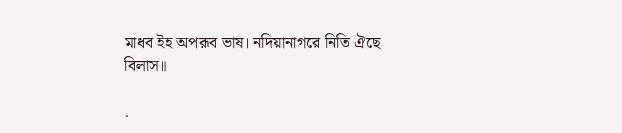মাধব ইহ অপরূব ভাষ। নদিয়ানাগরে নিতি ঐছে বিলাস॥

.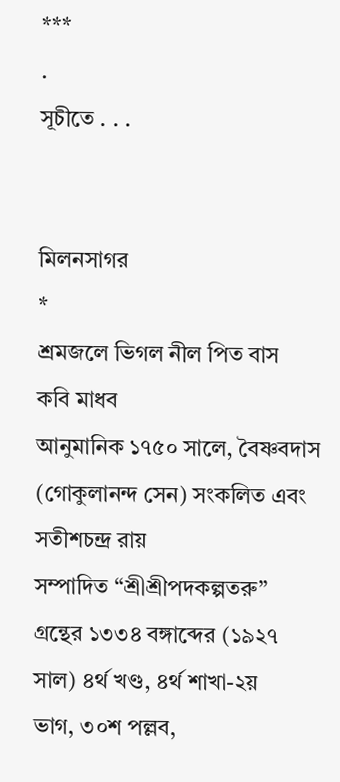***
.
সূচীতে . . .


মিলনসাগর
*
শ্রমজলে ভিগল নীল পিত বাস
কবি মাধব
আনুমানিক ১৭৫০ সালে, বৈষ্ণবদাস (গোকুলানন্দ সেন) সংকলিত এবং সতীশচন্দ্র রায়
সম্পাদিত “শ্রীশ্রীপদকল্পতরু” গ্রন্থের ১৩৩৪ বঙ্গাব্দের (১৯২৭ সাল) ৪র্থ খণ্ড, ৪র্থ শাখা-২য়
ভাগ, ৩০শ পল্লব,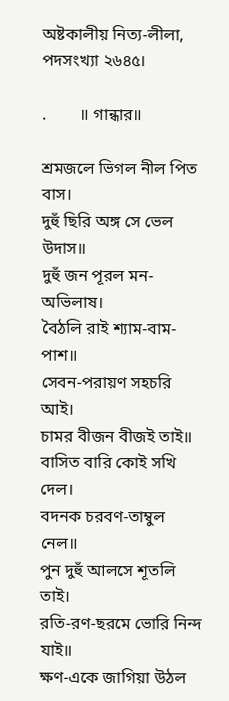অষ্টকালীয় নিত্য-লীলা, পদসংখ্যা ২৬৪৫।

.        ॥ গান্ধার॥

শ্রমজলে ভিগল নীল পিত বাস।
দুহুঁ ছিরি অঙ্গ সে ভেল উদাস॥
দুহুঁ জন পূরল মন-অভিলাষ।
বৈঠলি রাই শ্যাম-বাম-পাশ॥
সেবন-পরায়ণ সহচরি আই।
চামর বীজন বীজই তাই॥
বাসিত বারি কোই সখি দেল।
বদনক চরবণ-তাম্বুল নেল॥
পুন দুহুঁ আলসে শূতলি তাই।
রতি-রণ-ছরমে ভোরি নিন্দ যাই॥
ক্ষণ-একে জাগিয়া উঠল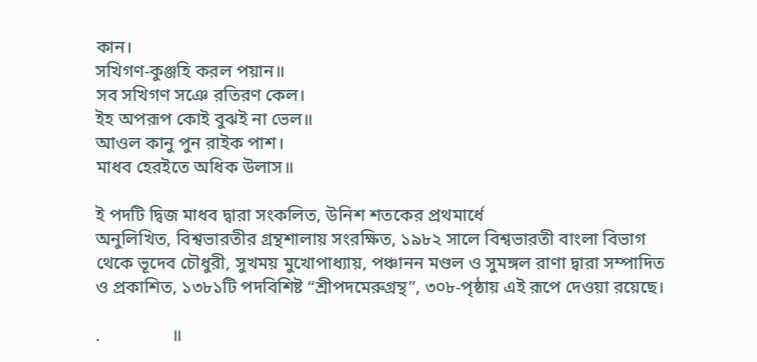কান।
সখিগণ-কুঞ্জহি করল পয়ান॥
সব সখিগণ সঞে রতিরণ কেল।
ইহ অপরূপ কোই বুঝই না ভেল॥
আওল কানু পুন রাইক পাশ।
মাধব হেরইতে অধিক উলাস॥

ই পদটি দ্বিজ মাধব দ্বারা সংকলিত, উনিশ শতকের প্রথমার্ধে
অনুলিখিত, বিশ্বভারতীর গ্রন্থশালায় সংরক্ষিত, ১৯৮২ সালে বিশ্বভারতী বাংলা বিভাগ
থেকে ভূদেব চৌধুরী, সুখময় মুখোপাধ্যায়, পঞ্চানন মণ্ডল ও সুমঙ্গল রাণা দ্বারা সম্পাদিত
ও প্রকাশিত, ১৩৮১টি পদবিশিষ্ট “শ্রীপদমেরুগ্রন্থ”, ৩০৮-পৃষ্ঠায় এই রূপে দেওয়া রয়েছে।

.                ॥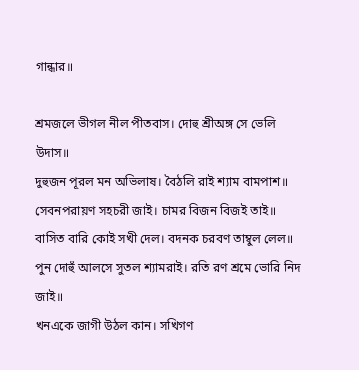গান্ধার॥

শ্রমজলে ভীগল নীল পীতবাস। দোহু শ্রীঅঙ্গ সে ভেলি উদাস॥
দুহুজন পূরল মন অভিলাষ। বৈঠলি রাই শ্যাম বামপাশ॥
সেবনপরায়ণ সহচরী জাই। চামর বিজন বিজই তাই॥
বাসিত বারি কোই সখী দেল। বদনক চরবণ তাম্বুল লেল॥
পুন দোহুঁ আলসে সুতল শ্যামরাই। রতি রণ শ্রমে ভোরি নিদ জাই॥
খনএকে জাগী উঠল কান। সখিগণ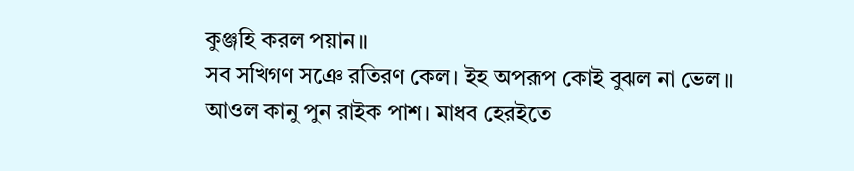কুঞ্জহি করল পয়ান॥
সব সখিগণ সঞে রতিরণ কেল। ইহ অপরূপ কোই বুঝল না ভেল॥
আওল কানু পুন রাইক পাশ। মাধব হেরইতে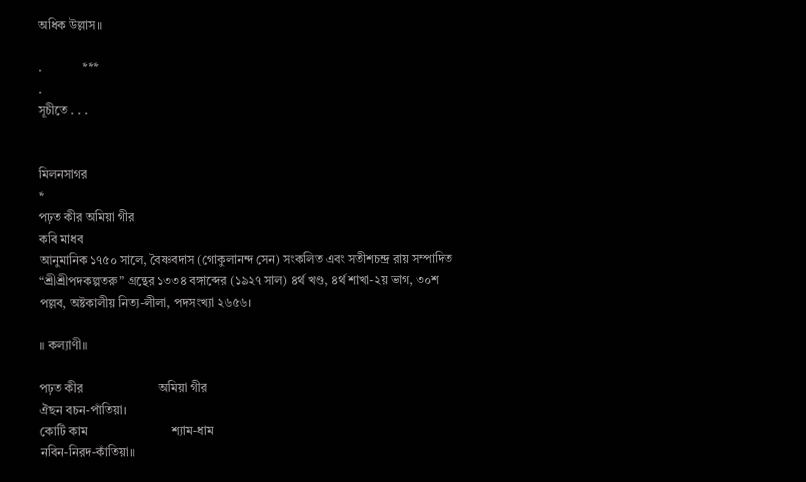অধিক উল্লাস॥

.             ***
.
সূচীতে . . .


মিলনসাগর
*
পঢ়ত কীর অমিয়া গীর
কবি মাধব
আনুমানিক ১৭৫০ সালে, বৈষ্ণবদাস (গোকুলানন্দ সেন) সংকলিত এবং সতীশচন্দ্র রায় সম্পাদিত
“শ্রীশ্রীপদকল্পতরু” গ্রন্থের ১৩৩৪ বঙ্গাব্দের (১৯২৭ সাল) ৪র্থ খণ্ড, ৪র্থ শাখা-২য় ভাগ, ৩০শ
পল্লব, অষ্টকালীয় নিত্য-লীলা, পদসংখ্যা ২৬৫৬।

॥ কল্যাণী॥

পঢ়ত কীর                        অমিয়া গীর
ঐছন বচন-পাঁতিয়া।
কোটি কাম                           শ্যাম-ধাম
নবিন-নিরদ-কাঁতিয়া॥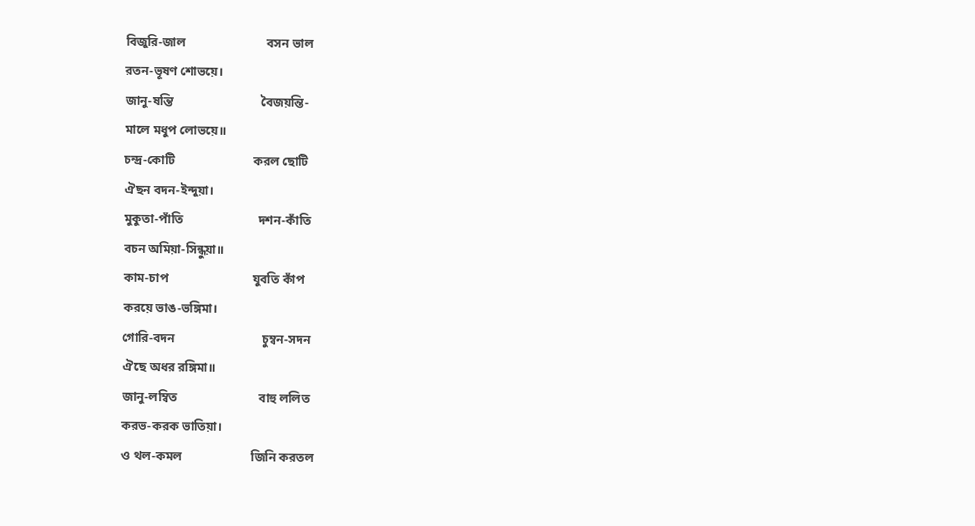বিজুরি-জাল                          বসন ভাল
রতন-ভূষণ শোভয়ে।
জানু-ষন্তি                            বৈজয়ন্তি-
মালে মধুপ লোভয়ে॥
চন্দ্র-কোটি                         করল ছোটি
ঐছন বদন-ইন্দুয়া।
মুকুতা-পাঁতি                        দশন-কাঁতি
বচন অমিয়া-সিন্ধুয়া॥
কাম-চাপ                           যুবতি কাঁপ
করয়ে ভাঙ-ভঙ্গিমা।
গোরি-বদন                            চুম্বন-সদন
ঐছে অধর রঙ্গিমা॥
জানু-লম্বিত                          বাহু ললিত
করভ-করক ভাতিয়া।
ও থল-কমল                      জিনি করতল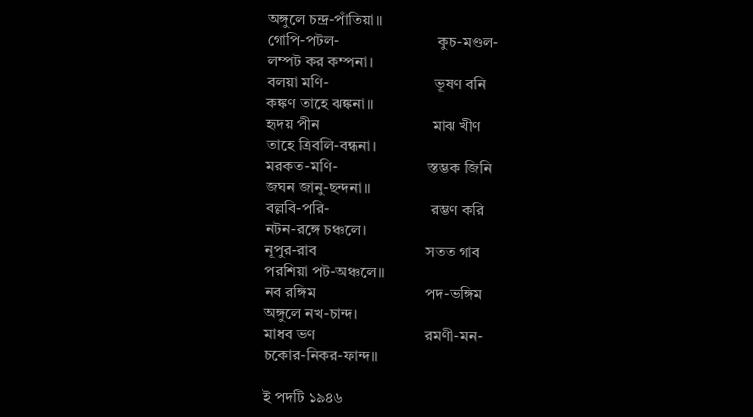অঙ্গুলে চন্দ্র-পাঁতিয়া॥
গোপি-পটল-                         কুচ-মণ্ডল-
লম্পট কর কম্পনা।
বলয়া মণি-                           ভূষণ বনি
কঙ্কণ তাহে ঝঙ্কনা॥
হৃদয় পীন                             মাঝ খীণ
তাহে ত্রিবলি-বন্ধনা।
মরকত-মণি-                       স্তম্ভক জিনি
জঘন জানু-ছন্দনা॥
বল্লবি-পরি-                          রম্ভণ করি
নটন-রঙ্গে চঞ্চলে।
নূপুর-রাব                            সতত গাব
পরশিয়া পট-অঞ্চলে॥
নব রঙ্গিম                            পদ-ভঙ্গিম
অঙ্গুলে নখ-চান্দ।
মাধব ভণ                            রমণী-মন-
চকোর-নিকর-ফান্দ॥

ই পদটি ১৯৪৬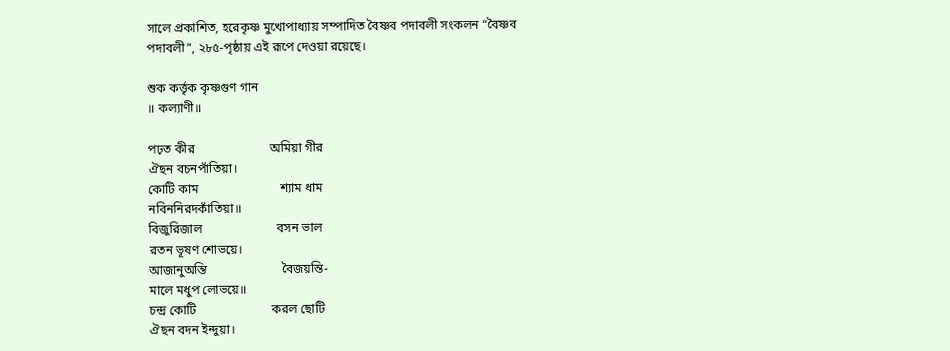সালে প্রকাশিত, হরেকৃষ্ণ মুখোপাধ্যায় সম্পাদিত বৈষ্ণব পদাবলী সংকলন “বৈষ্ণব
পদাবলী”, ২৮৫-পৃষ্ঠায় এই রূপে দেওয়া রয়েছে।

শুক কর্ত্তৃক কৃষ্ণগুণ গান
॥ কল্যাণী॥

পঢ়ত কীর                        অমিয়া গীর
ঐছন বচনপাঁতিয়া।
কোটি কাম                          শ্যাম ধাম
নবিননিরদকাঁতিয়া॥
বিজুরিজাল                        বসন ভাল
রতন ভূষণ শোভয়ে।
আজানুঅন্তি                        বৈজয়ন্তি-
মালে মধুপ লোভয়ে॥
চন্দ্র কোটি                        করল ছোটি
ঐছন বদন ইন্দুয়া।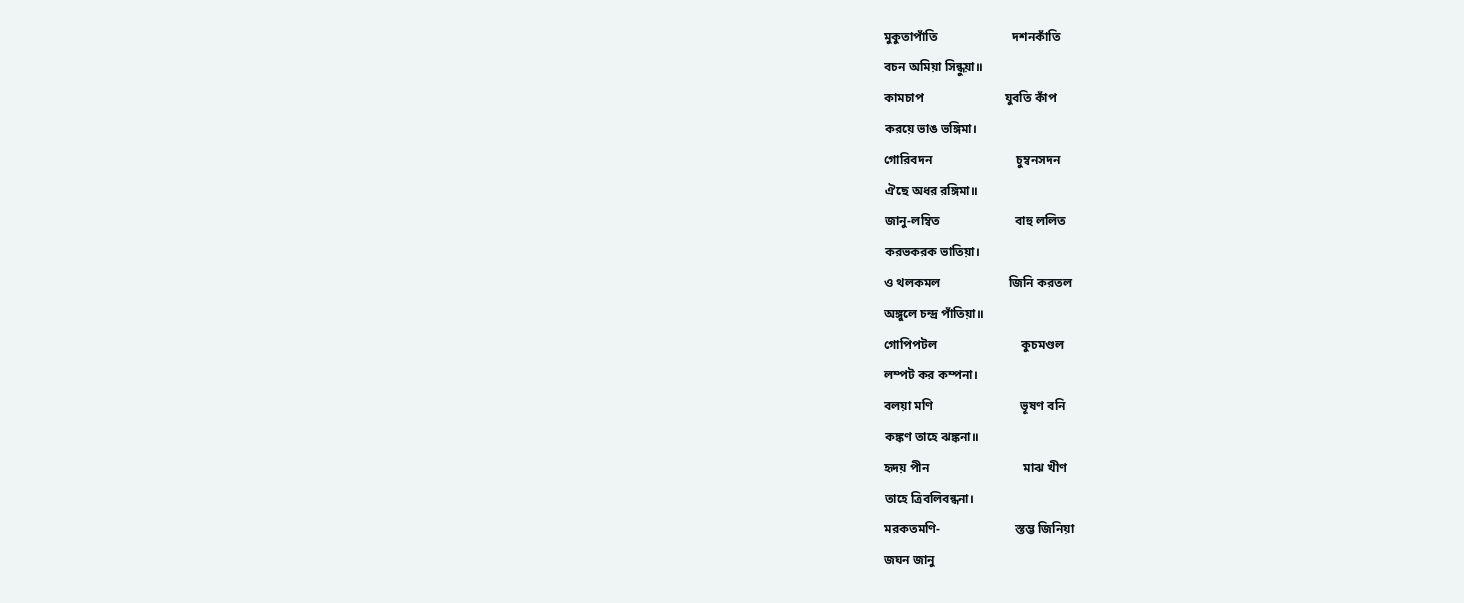মুকুতাপাঁতি                        দশনকাঁতি
বচন অমিয়া সিন্ধুয়া॥
কামচাপ                          যুবতি কাঁপ
করয়ে ভাঙ ভঙ্গিমা।
গোরিবদন                           চুম্বনসদন
ঐছে অধর রঙ্গিমা॥
জানু-লম্বিত                        বাহু ললিত
করভকরক ভাতিয়া।
ও থলকমল                      জিনি করতল
অঙ্গুলে চন্দ্র পাঁতিয়া॥
গোপিপটল                           কুচমণ্ডল
লম্পট কর কম্পনা।
বলয়া মণি                            ভূষণ বনি
কঙ্কণ তাহে ঝঙ্কনা॥
হৃদয় পীন                              মাঝ খীণ
তাহে ত্রিবলিবন্ধনা।
মরকতমণি-                        স্তম্ভ জিনিয়া
জঘন জানু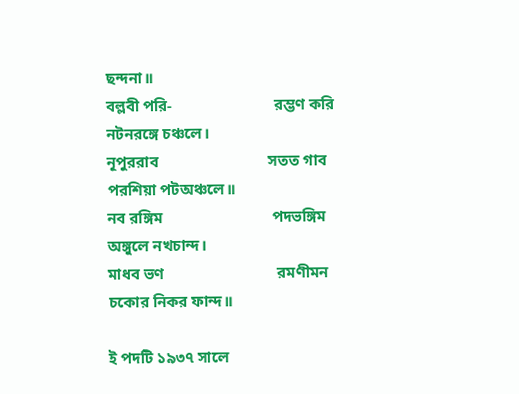ছন্দনা॥
বল্লবী পরি-                          রম্ভণ করি
নটনরঙ্গে চঞ্চলে।
নূপুররাব                            সতত গাব
পরশিয়া পটঅঞ্চলে॥
নব রঙ্গিম                            পদভঙ্গিম
অঙ্গুলে নখচান্দ।
মাধব ভণ                             রমণীমন
চকোর নিকর ফান্দ॥

ই পদটি ১৯৩৭ সালে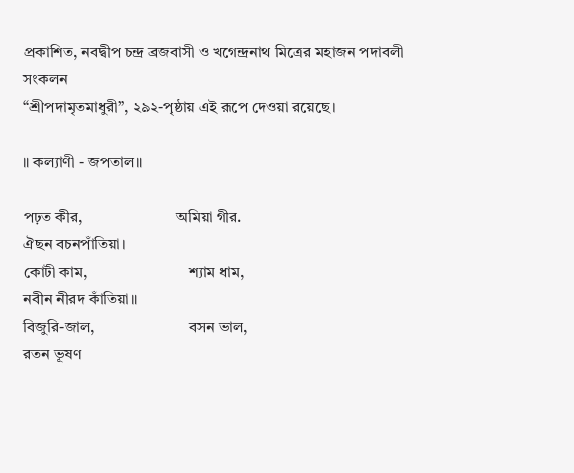প্রকাশিত, নবদ্বীপ চন্দ্র ব্রজবাসী ও খগেন্দ্রনাথ মিত্রের মহাজন পদাবলী সংকলন
“শ্রীপদামৃতমাধুরী”, ২৯২-পৃষ্ঠায় এই রূপে দেওয়া রয়েছে।

॥ কল্যাণী - জপতাল॥

পঢ়ত কীর,                        অমিয়া গীর.
ঐছন বচনপাঁতিয়া।
কোটী কাম,                          শ্যাম ধাম,
নবীন নীরদ কাঁতিয়া॥
বিজুরি-জাল,                        বসন ভাল,
রতন ভূষণ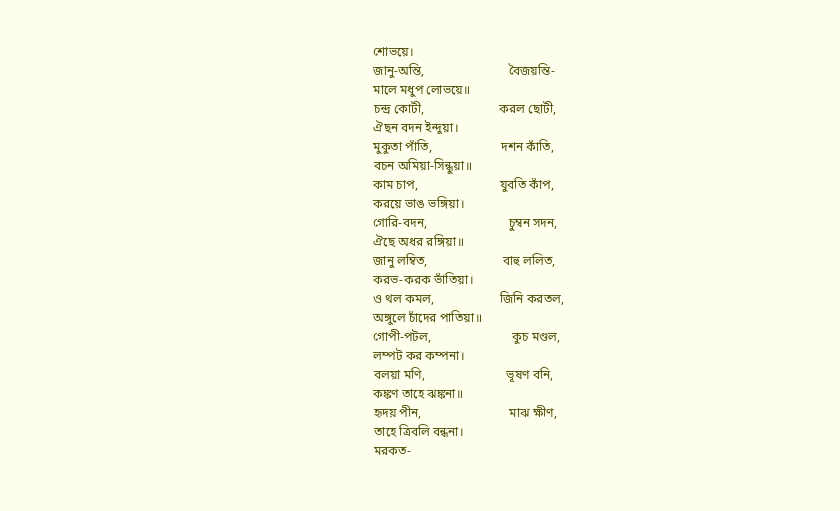শোভয়ে।
জানু-অন্তি,                           বৈজয়ন্তি-
মালে মধুপ লোভয়ে॥
চন্দ্র কোটী,                        করল ছোটী,
ঐছন বদন ইন্দুয়া।
মুকুতা পাঁতি,                      দশন কাঁতি,
বচন অমিয়া-সিন্ধুয়া॥
কাম চাপ,                          যুবতি কাঁপ,
করয়ে ভাঙ ভঙ্গিয়া।
গোরি-বদন,                          চুম্বন সদন,
ঐছে অধর রঙ্গিয়া॥
জানু লম্বিত,                        বাহু ললিত,
করভ-করক ভাঁতিয়া।
ও থল কমল,                     জিনি করতল,
অঙ্গুলে চাঁদের পাতিয়া॥
গোপী-পটল,                          কুচ মণ্ডল,
লম্পট কর কম্পনা।
বলয়া মণি,                          ভূষণ বনি,
কঙ্কণ তাহে ঝঙ্কনা॥
হৃদয় পীন,                            মাঝ ক্ষীণ,
তাহে ত্রিবলি বন্ধনা।
মরকত-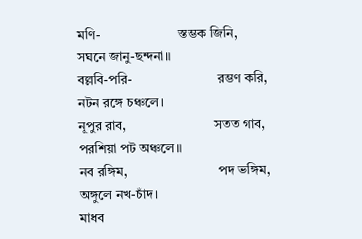মণি-                       স্তম্ভক জিনি,
সঘনে জানু-ছন্দনা॥
বল্লবি-পরি-                         রম্ভণ করি,
নটন রঙ্গে চঞ্চলে।
নূপুর রাব,                          সতত গাব,
পরশিয়া পট অঞ্চলে॥
নব রঙ্গিম,                           পদ ভঙ্গিম,
অঙ্গুলে নখ-চাঁদ।
মাধব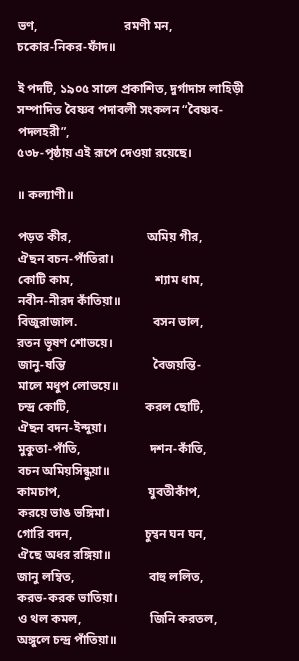ভণ,                            রমণী মন,
চকোর-নিকর-ফাঁদ॥

ই পদটি, ১৯০৫ সালে প্রকাশিত, দুর্গাদাস লাহিড়ী সম্পাদিত বৈষ্ণব পদাবলী সংকলন “বৈষ্ণব-পদলহরী”,
৫৩৮-পৃষ্ঠায় এই রূপে দেওয়া রয়েছে।

॥ কল্যাণী॥

পড়ত কীর,                        অমিয় গীর,
ঐছন বচন-পাঁতিরা।
কোটি কাম,                          শ্যাম ধাম,
নবীন-নীরদ কাঁতিয়া॥
বিজুরাজাল.                        বসন ভাল,
রতন ভূষণ শোভয়ে।
জানু-ষন্তি                            বৈজয়ন্তি-
মালে মধুপ লোভয়ে॥
চন্দ্র কোটি,                        করল ছোটি,
ঐছন বদন-ইন্দুয়া।
মুকুতা-পাঁতি,                      দশন-কাঁতি,
বচন অমিয়সিন্ধুয়া॥
কামচাপ,                            যুবতীকাঁপ,
করয়ে ভাঙ ভঙ্গিমা।
গোরি বদন,                       চুম্বন ঘন ঘন,
ঐছে অধর রঙ্গিয়া॥
জানু লম্বিত,                        বাহু ললিত,
করভ-করক ভাতিয়া।
ও থল কমল,                      জিনি করতল,
অঙ্গুলে চন্দ্র পাঁতিয়া॥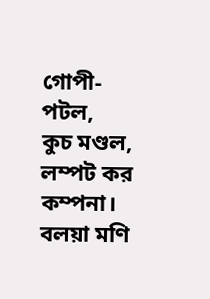গোপী-পটল,                           কুচ মণ্ডল,
লম্পট কর কম্পনা।
বলয়া মণি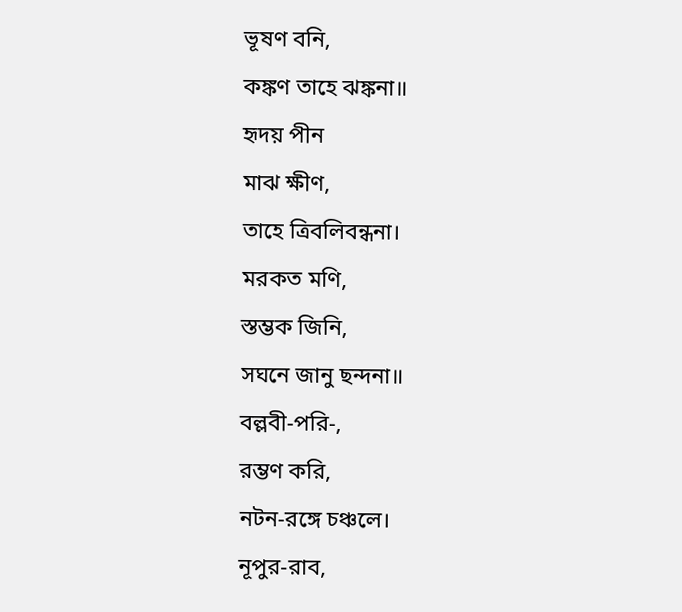ভূষণ বনি,
কঙ্কণ তাহে ঝঙ্কনা॥
হৃদয় পীন                             মাঝ ক্ষীণ,
তাহে ত্রিবলিবন্ধনা।
মরকত মণি,                        স্তম্ভক জিনি,
সঘনে জানু ছন্দনা॥
বল্লবী-পরি-,                          রম্ভণ করি,
নটন-রঙ্গে চঞ্চলে।
নূপুর-রাব,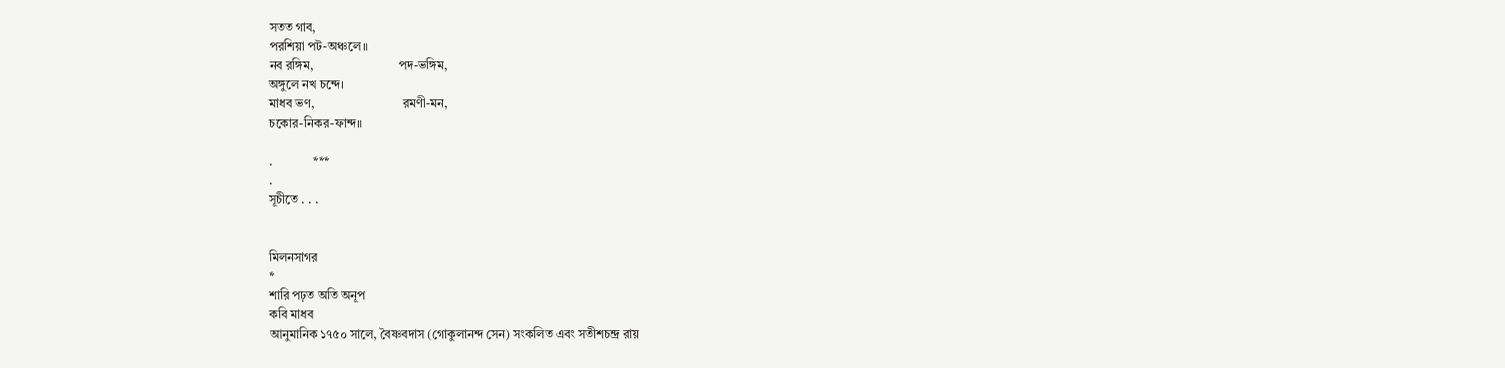সতত গাব,
পরশিয়া পট-অঞ্চলে॥
নব রঙ্গিম,                           পদ-ভঙ্গিম,
অঙ্গুলে নখ চন্দে।
মাধব ভণ,                            রমণী-মন,
চকোর-নিকর-ফান্দ॥

.             ***
.
সূচীতে . . .


মিলনসাগর
*
শারি পঢ়ত অতি অনূপ
কবি মাধব
আনুমানিক ১৭৫০ সালে, বৈষ্ণবদাস (গোকুলানন্দ সেন) সংকলিত এবং সতীশচন্দ্র রায়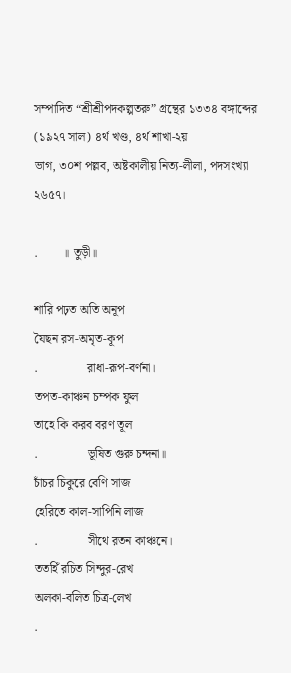সম্পাদিত “শ্রীশ্রীপদকল্পতরু” গ্রন্থের ১৩৩৪ বঙ্গাব্দের (১৯২৭ সাল) ৪র্থ খণ্ড, ৪র্থ শাখা-২য়
ভাগ, ৩০শ পল্লব, অষ্টকালীয় নিত্য-লীলা, পদসংখ্যা ২৬৫৭।

.        ॥ তুড়ী॥

শারি পঢ়ত অতি অনূপ
যৈছন রস-অমৃত-কূপ
.                রাধা-রূপ-বর্ণনা।
তপত-কাঞ্চন চম্পক ফুল
তাহে কি করব বরণ তূল
.                ভূষিত গুরু চন্দনা॥
চাঁচর চিকুরে বেণি সাজ
হেরিতে কাল-সাপিনি লাজ
.                সীথে রতন কাঞ্চনে।
ততহিঁ রচিত সিন্দুর-রেখ
অলকা-বলিত চিত্র-লেখ
.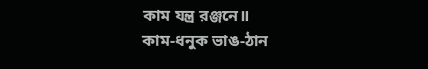কাম যন্ত্র রঞ্জনে॥
কাম-ধনুক ভাঙ-ঠান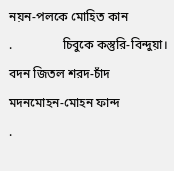নয়ন-পলকে মোহিত কান
.                চিবুকে কস্তুরি-বিন্দুয়া।
বদন জিতল শরদ-চাঁদ
মদনমোহন-মোহন ফান্দ
.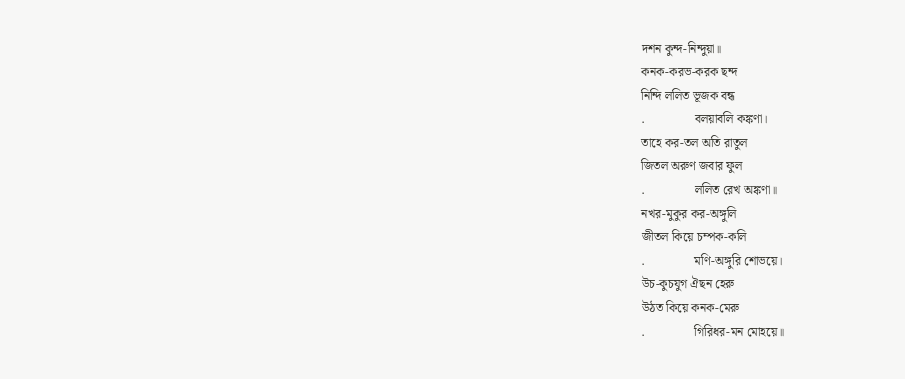দশন কুন্দ-নিন্দুয়া॥
কনক-করভ-করক ছন্দ
নিন্দি ললিত ভূজক বন্ধ
.                বলয়াবলি কঙ্কণা।
তাহে কর-তল অতি রাতুল
জিতল অরুণ জবার ফুল
.                ললিত রেখ অঙ্কণা॥
নখর-মুকুর কর-অঙ্গুলি
জীতল কিয়ে চম্পক-কলি
.                মণি-অঙ্গুরি শোভয়ে।
উচ-কুচযুগ ঐছন হেরু
উঠত কিয়ে কনক-মেরু
.                গিরিধর-মন মোহয়ে॥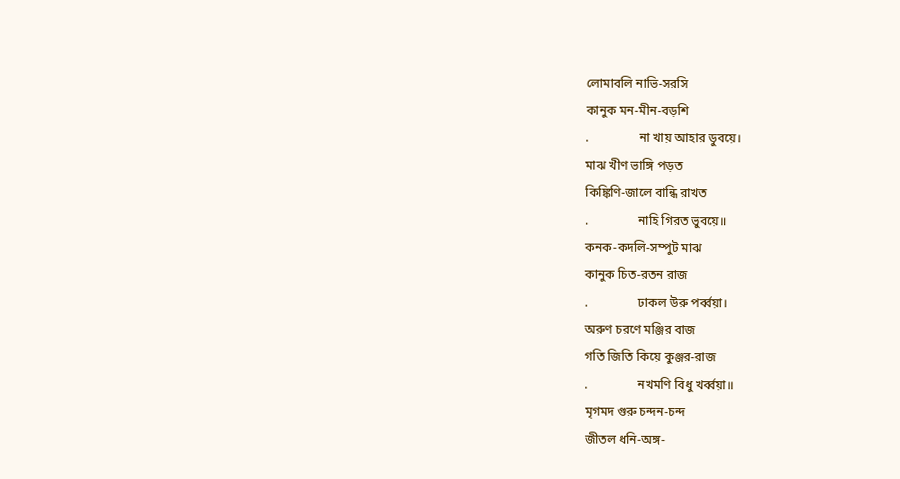লোমাবলি নাভি-সরসি
কানুক মন-মীন-বড়শি
.                না খায় আহার ডুবয়ে।
মাঝ খীণ ভাঙ্গি পড়ত
কিঙ্কিণি-জালে বান্ধি রাখত
.                নাহি গিরত ভুবয়ে॥
কনক-কদলি-সম্পুট মাঝ
কানুক চিত-রতন রাজ
.                ঢাকল উরু পর্ব্বয়া।
অরুণ চরণে মঞ্জির বাজ
গতি জিতি কিয়ে কুঞ্জর-রাজ
.                নখমণি বিধু খর্ব্বয়া॥
মৃগমদ গুরু চন্দন-চন্দ
জীতল ধনি-অঙ্গ-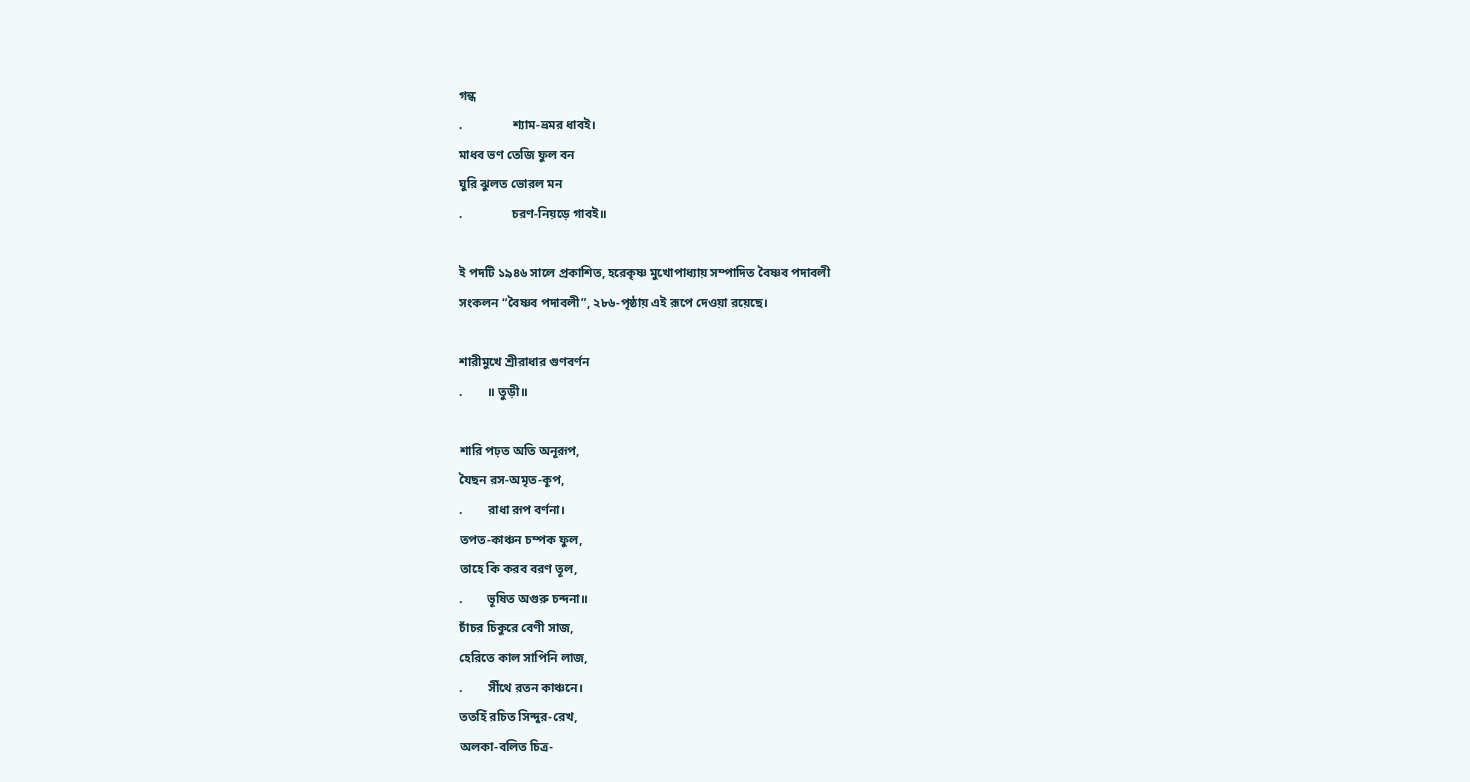গন্ধ
.                শ্যাম-ভ্রমর ধাবই।
মাধব ভণ তেজি ফুল বন
ঘুরি ঝুলত ভোরল মন
.                চরণ-নিয়ড়ে গাবই॥

ই পদটি ১৯৪৬ সালে প্রকাশিত, হরেকৃষ্ণ মুখোপাধ্যায় সম্পাদিত বৈষ্ণব পদাবলী
সংকলন “বৈষ্ণব পদাবলী”, ২৮৬-পৃষ্ঠায় এই রূপে দেওয়া রয়েছে।

শারীমুখে শ্রীরাধার গুণবর্ণন
.        ॥ তুড়ী॥

শারি পঢ়ত অতি অনূরূপ,
যৈছন রস-অমৃত-কূপ,
.        রাধা রূপ বর্ণনা।
তপত-কাঞ্চন চম্পক ফুল,
তাহে কি করব বরণ তূল,
.        ভূষিত অগুরু চন্দনা॥
চাঁচর চিকুরে বেণী সাজ,
হেরিতে কাল সাপিনি লাজ,
.        সীঁথে রতন কাঞ্চনে।
ততহিঁ রচিত সিন্দুর-রেখ,
অলকা-বলিত চিত্র-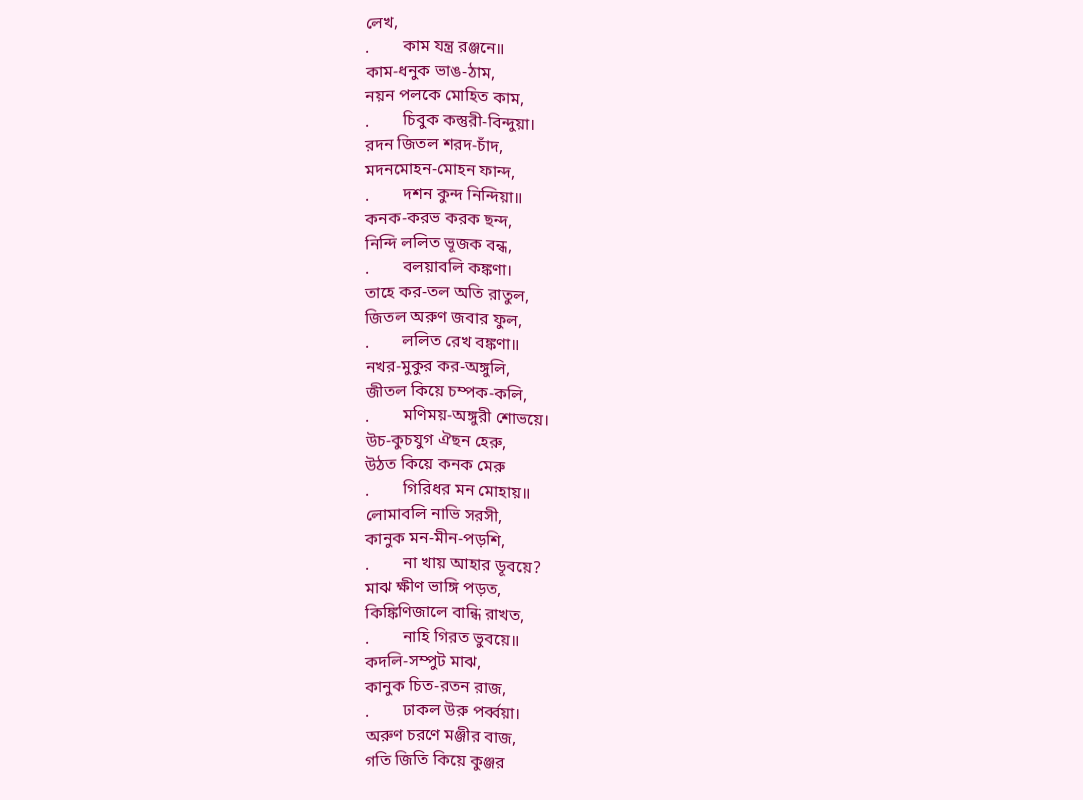লেখ,
.        কাম যন্ত্র রঞ্জনে॥
কাম-ধনুক ভাঙ-ঠাম,
নয়ন পলকে মোহিত কাম,
.        চিবুক কস্তুরী-বিন্দুয়া।
রদন জিতল শরদ-চাঁদ,
মদনমোহন-মোহন ফান্দ,
.        দশন কুন্দ নিন্দিয়া॥
কনক-করভ করক ছন্দ,
নিন্দি ললিত ভূজক বন্ধ,
.        বলয়াবলি কঙ্কণা।
তাহে কর-তল অতি রাতুল,
জিতল অরুণ জবার ফুল,
.        ললিত রেখ বঙ্কণা॥
নখর-মুকুর কর-অঙ্গুলি,
জীতল কিয়ে চম্পক-কলি,
.        মণিময়-অঙ্গুরী শোভয়ে।
উচ-কুচযুগ ঐছন হেরু,
উঠত কিয়ে কনক মেরু
.        গিরিধর মন মোহায়॥
লোমাবলি নাভি সরসী,
কানুক মন-মীন-পড়শি,
.        না খায় আহার ডূবয়ে?
মাঝ ক্ষীণ ভাঙ্গি পড়ত,
কিঙ্কিণিজালে বান্ধি রাখত,
.        নাহি গিরত ভুবয়ে॥
কদলি-সম্পুট মাঝ,
কানুক চিত-রতন রাজ,
.        ঢাকল উরু পর্ব্বয়া।
অরুণ চরণে মঞ্জীর বাজ,
গতি জিতি কিয়ে কুঞ্জর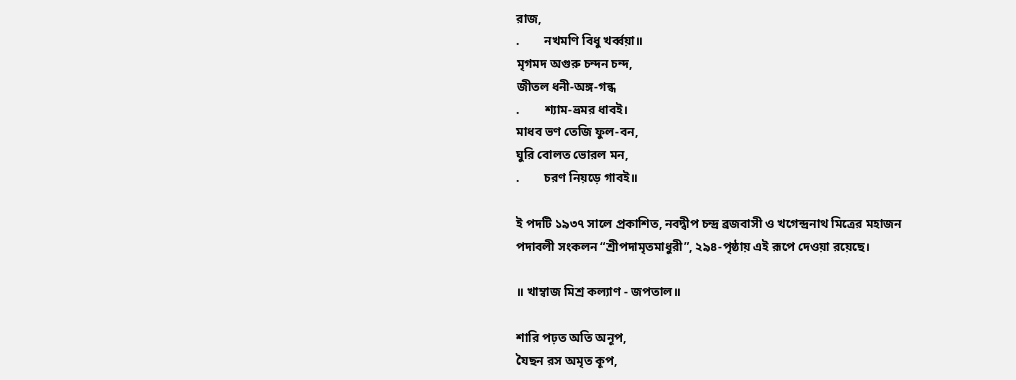রাজ,
.        নখমণি বিধু খর্ব্বয়া॥
মৃগমদ অগুরু চন্দন চন্দ,
জীতল ধনী-অঙ্গ-গন্ধ
.        শ্যাম-ভ্রমর ধাবই।
মাধব ভণ তেজি ফুল-বন,
ঘুরি বোলত ভোরল মন,
.        চরণ নিয়ড়ে গাবই॥

ই পদটি ১৯৩৭ সালে প্রকাশিত, নবদ্বীপ চন্দ্র ব্রজবাসী ও খগেন্দ্রনাথ মিত্রের মহাজন
পদাবলী সংকলন “শ্রীপদামৃতমাধুরী”, ২৯৪-পৃষ্ঠায় এই রূপে দেওয়া রয়েছে।

॥ খাম্বাজ মিশ্র কল্যাণ - জপতাল॥

শারি পঢ়ত অতি অনূপ,
যৈছন রস অমৃত কূপ,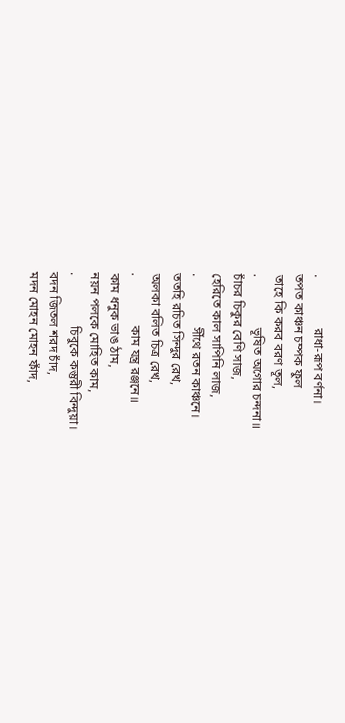.                রাধা-রূপ বর্ণনা।
তপত কাঞ্চন চম্পক ফুল
তাহে কি করব বরণ তূল,
.                ভূষিত অগোর চন্দনা॥
চাঁচর চিকুর বেণি সাজ,
হেরিতে কাল সাপিনি লাজ,
.                সীঁথে রতন কাঞ্চনে।
ততহি রচিত সিন্দুর রেখ,
অলকা বলিত চিত্র রেখ,
.                কাম যন্ত্র রঞ্জনে॥
কাম ধনুক ভাঙ ঠাম,
নয়ন পলকে মোহিত কাম,
.                চিবুকে কস্তুরী বিন্দুয়া।
বদন জিতল শরদ চাঁদ,
মদন মোহন মোহন ফাঁদ,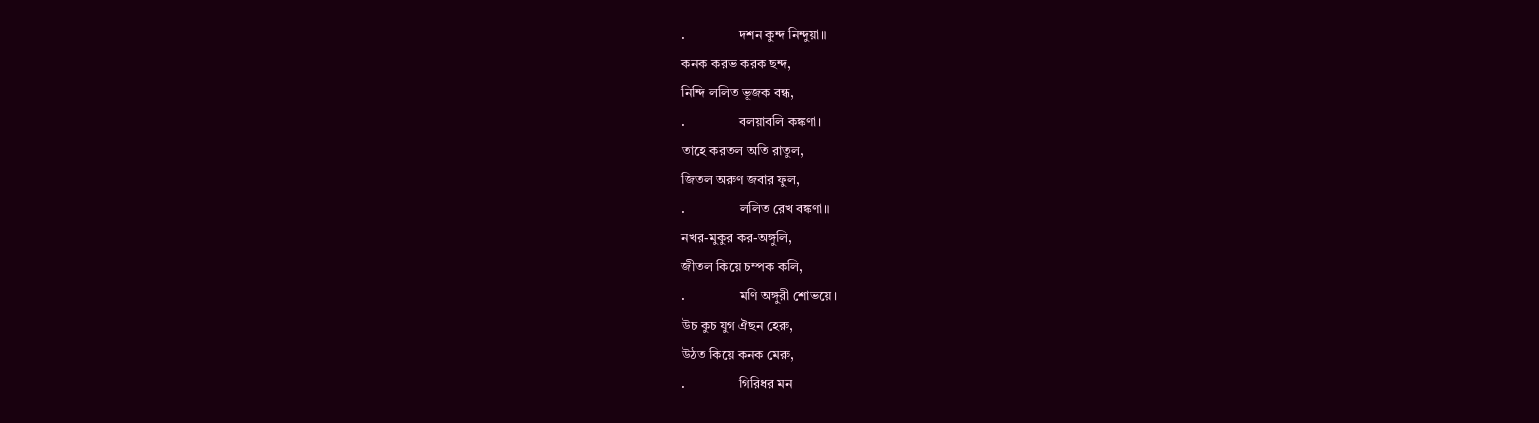.                দশন কুন্দ নিন্দুয়া॥
কনক করভ করক ছন্দ,
নিন্দি ললিত ভূজক বন্ধ,
.                বলয়াবলি কঙ্কণা।
তাহে করতল অতি রাতুল,
জিতল অরুণ জবার ফুল,
.                ললিত রেখ বঙ্কণা॥
নখর-মুকুর কর-অঙ্গুলি,
জীতল কিয়ে চম্পক কলি,
.                মণি অঙ্গুরী শোভয়ে।
উচ কুচ যুগ ঐছন হেরু,
উঠত কিয়ে কনক মেরু,
.                গিরিধর মন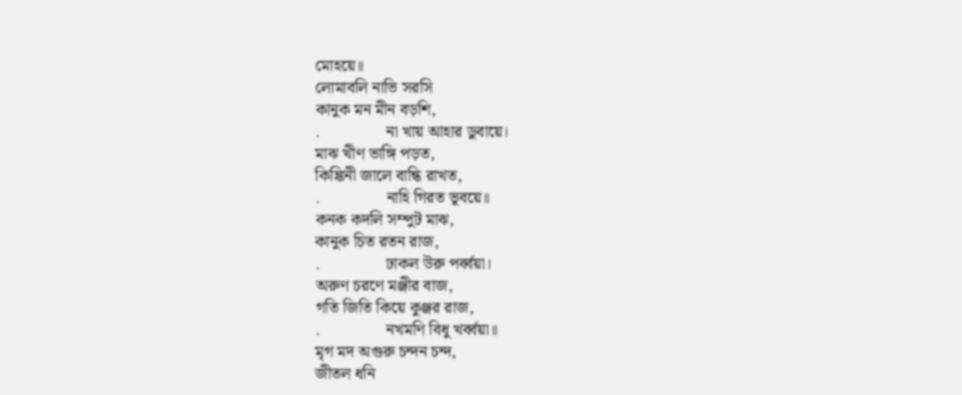মোহয়ে॥
লোমাবলি নাভি সরসি
কানুক মন মীন বড়শি,
.                না খায় আহার ডুবায়ে।
মাঝ খীণ ভাঙ্গি পড়ত,
কিঙ্কিনী জালে বান্ধি রাখত,
.                নাহি গিরত ভূবয়ে॥
কনক কদলি সম্পুট মাঝ,
কানুক চিত রতন রাজ,
.                ঢাকল উরু পর্ব্বয়া।
অরুণ চরণে মঞ্জীর বাজ,
গতি জিতি কিয়ে কুঞ্জর রাজ,
.                নখমণি বিধু খর্ব্বয়া॥
মৃগ মদ অগুরু চন্দন চন্দ,
জীতল ধনি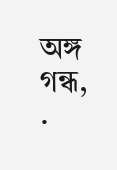অঙ্গ গন্ধ,
.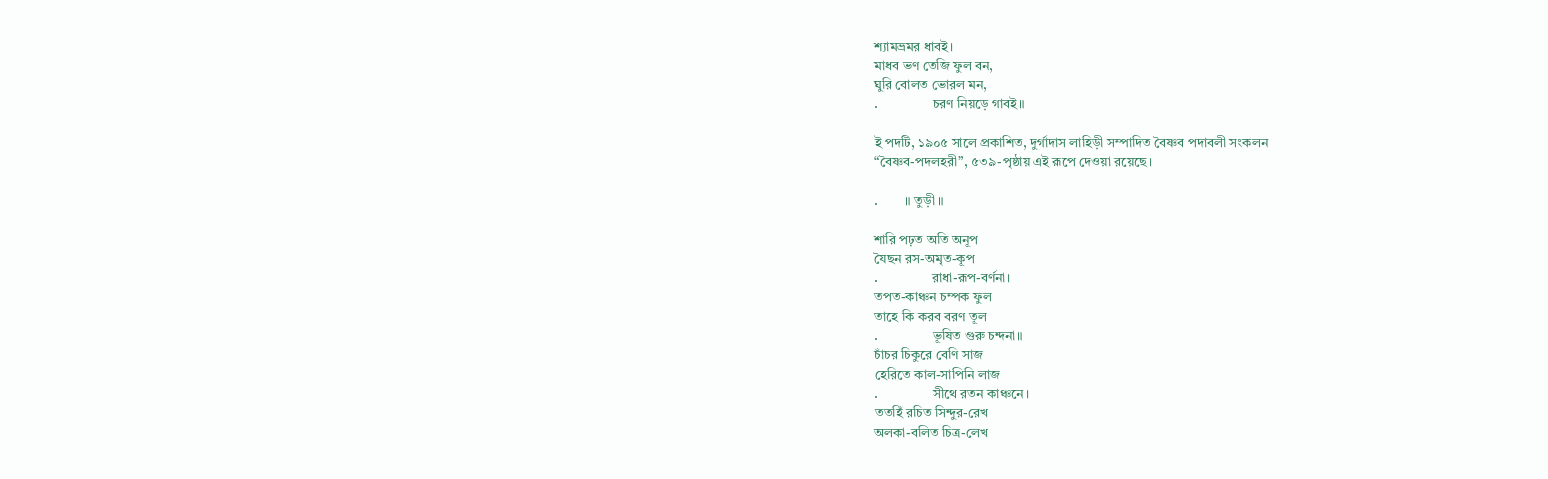শ্যামভ্রমর ধাবই।
মাধব ভণ তেজি ফুল বন,
ঘুরি বোলত ভোরল মন,
.                চরণ নিয়ড়ে গাবই॥

ই পদটি, ১৯০৫ সালে প্রকাশিত, দুর্গাদাস লাহিড়ী সম্পাদিত বৈষ্ণব পদাবলী সংকলন
“বৈষ্ণব-পদলহরী”, ৫৩৯-পৃষ্ঠায় এই রূপে দেওয়া রয়েছে।

.        ॥ তুড়ী॥

শারি পঢ়ত অতি অনূপ
যৈছন রস-অমৃত-কূপ
.                রাধা-রূপ-বর্ণনা।
তপত-কাঞ্চন চম্পক ফুল
তাহে কি করব বরণ তূল
.                ভূষিত গুরু চন্দনা॥
চাঁচর চিকুরে বেণি সাজ
হেরিতে কাল-সাপিনি লাজ
.                সীথে রতন কাঞ্চনে।
ততহিঁ রচিত সিন্দুর-রেখ
অলকা-বলিত চিত্র-লেখ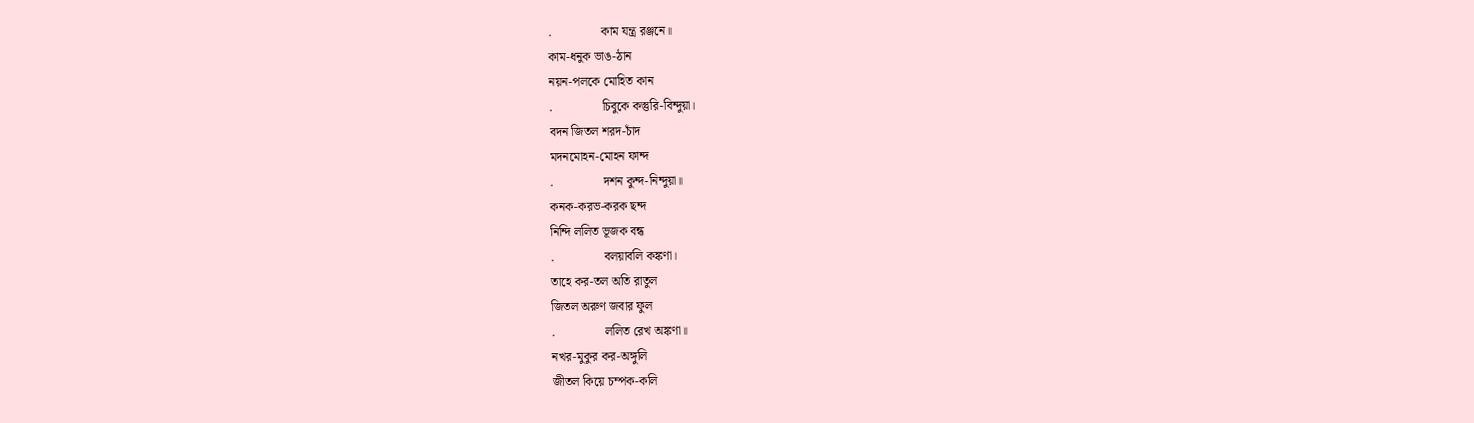.                কাম যন্ত্র রঞ্জনে॥
কাম-ধনুক ভাঙ-ঠান
নয়ন-পলকে মোহিত কান
.                চিবুকে কস্তুরি-বিন্দুয়া।
বদন জিতল শরদ-চাঁদ
মদনমোহন-মোহন ফান্দ
.                দশন কুন্দ-নিন্দুয়া॥
কনক-করভ-করক ছন্দ
নিন্দি ললিত ভূজক বন্ধ
.                বলয়াবলি কঙ্কণা।
তাহে কর-তল অতি রাতুল
জিতল অরুণ জবার ফুল
.                ললিত রেখ অঙ্কণা॥
নখর-মুকুর কর-অঙ্গুলি
জীতল কিয়ে চম্পক-কলি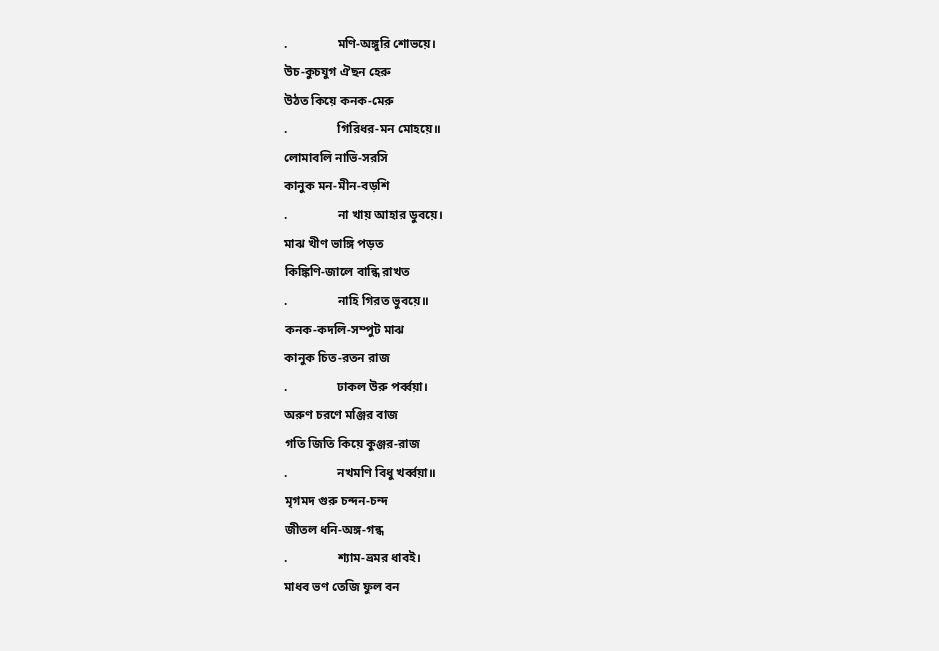.                মণি-অঙ্গুরি শোভয়ে।
উচ-কুচযুগ ঐছন হেরু
উঠত কিয়ে কনক-মেরু
.                গিরিধর-মন মোহয়ে॥
লোমাবলি নাভি-সরসি
কানুক মন-মীন-বড়শি
.                না খায় আহার ডুবয়ে।
মাঝ খীণ ভাঙ্গি পড়ত
কিঙ্কিণি-জালে বান্ধি রাখত
.                নাহি গিরত ভুবয়ে॥
কনক-কদলি-সম্পুট মাঝ
কানুক চিত-রতন রাজ
.                ঢাকল উরু পর্ব্বয়া।
অরুণ চরণে মঞ্জির বাজ
গতি জিতি কিয়ে কুঞ্জর-রাজ
.                নখমণি বিধু খর্ব্বয়া॥
মৃগমদ গুরু চন্দন-চন্দ
জীতল ধনি-অঙ্গ-গন্ধ
.                শ্যাম-ভ্রমর ধাবই।
মাধব ভণ তেজি ফুল বন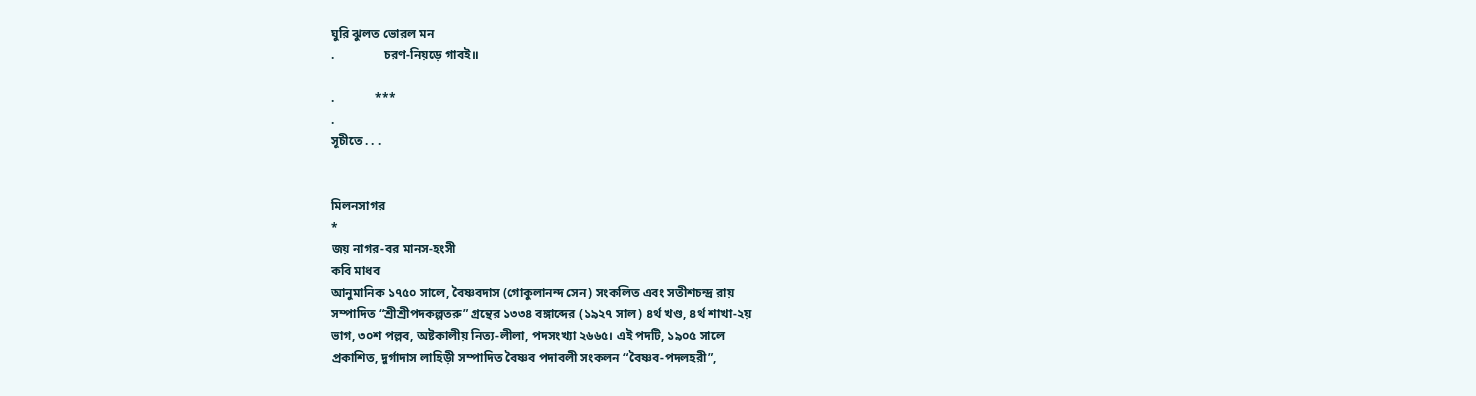ঘুরি ঝুলত ভোরল মন
.                চরণ-নিয়ড়ে গাবই॥

.             ***
.
সূচীতে . . .


মিলনসাগর
*
জয় নাগর-বর মানস-হংসী
কবি মাধব
আনুমানিক ১৭৫০ সালে, বৈষ্ণবদাস (গোকুলানন্দ সেন) সংকলিত এবং সতীশচন্দ্র রায়
সম্পাদিত “শ্রীশ্রীপদকল্পতরু” গ্রন্থের ১৩৩৪ বঙ্গাব্দের (১৯২৭ সাল) ৪র্থ খণ্ড, ৪র্থ শাখা-২য়
ভাগ, ৩০শ পল্লব, অষ্টকালীয় নিত্য-লীলা, পদসংখ্যা ২৬৬৫। এই পদটি, ১৯০৫ সালে
প্রকাশিত, দুর্গাদাস লাহিড়ী সম্পাদিত বৈষ্ণব পদাবলী সংকলন “বৈষ্ণব-পদলহরী”,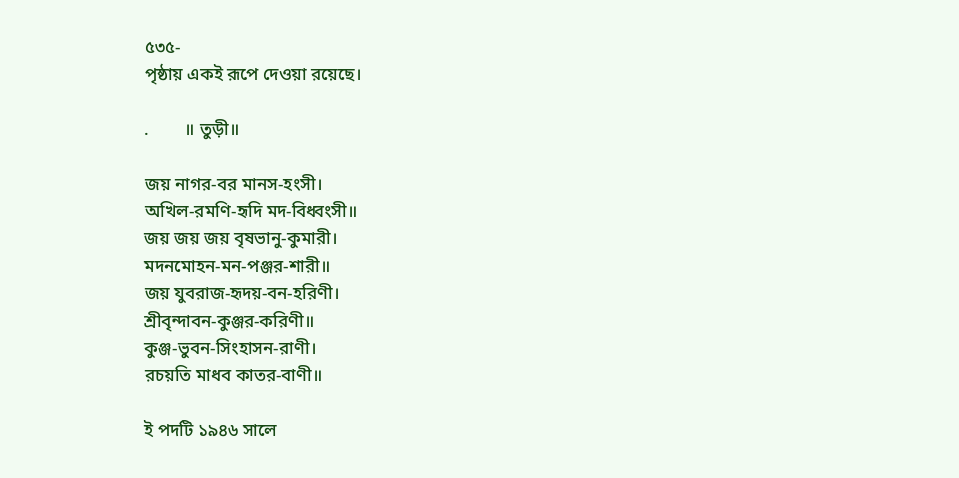৫৩৫-
পৃষ্ঠায় একই রূপে দেওয়া রয়েছে।

.        ॥ তুড়ী॥

জয় নাগর-বর মানস-হংসী।
অখিল-রমণি-হৃদি মদ-বিধ্বংসী॥
জয় জয় জয় বৃষভানু-কুমারী।
মদনমোহন-মন-পঞ্জর-শারী॥
জয় যুবরাজ-হৃদয়-বন-হরিণী।
শ্রীবৃন্দাবন-কুঞ্জর-করিণী॥
কুঞ্জ-ভুবন-সিংহাসন-রাণী।
রচয়তি মাধব কাতর-বাণী॥

ই পদটি ১৯৪৬ সালে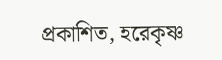প্রকাশিত, হরেকৃষ্ণ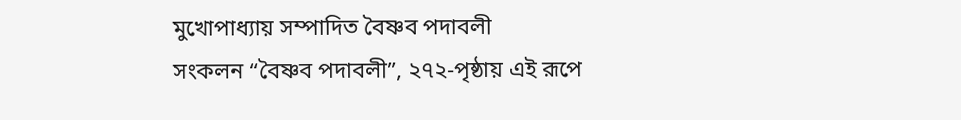মুখোপাধ্যায় সম্পাদিত বৈষ্ণব পদাবলী
সংকলন “বৈষ্ণব পদাবলী”, ২৭২-পৃষ্ঠায় এই রূপে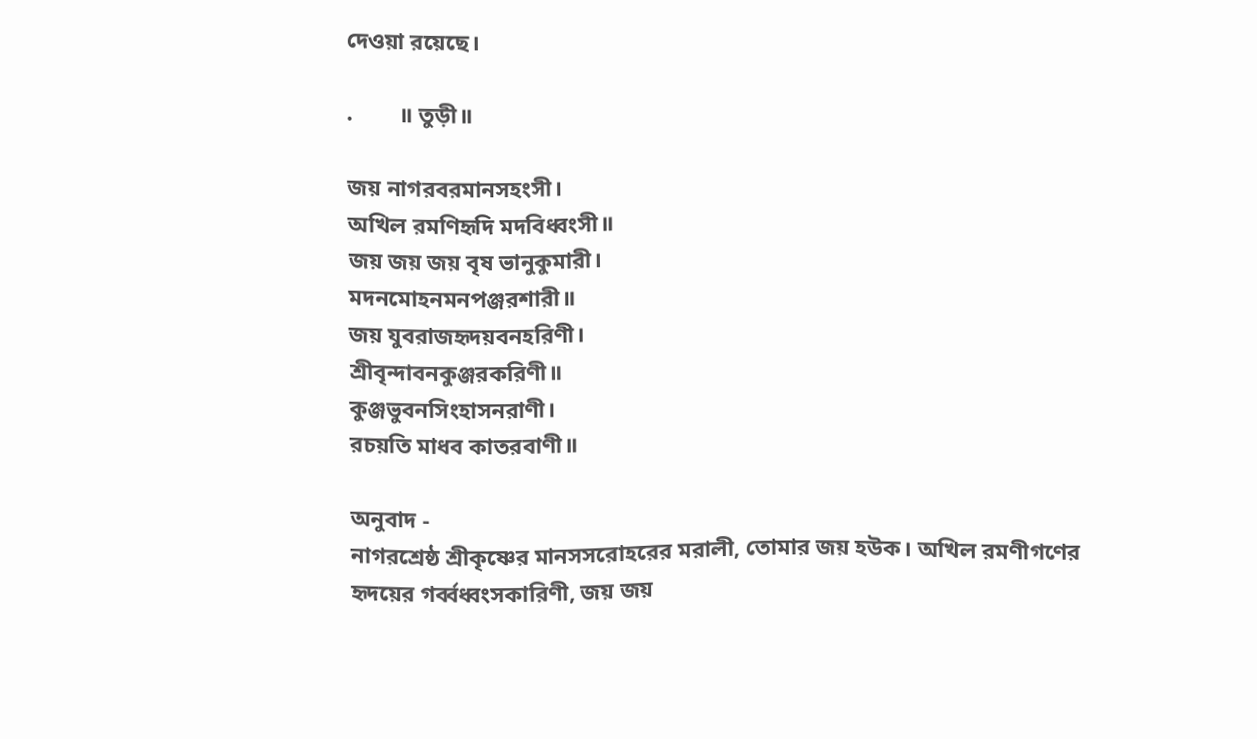দেওয়া রয়েছে।

.        ॥ তুড়ী॥

জয় নাগরবরমানসহংসী।
অখিল রমণিহৃদি মদবিধ্বংসী॥
জয় জয় জয় বৃষ ভানুকুমারী।
মদনমোহনমনপঞ্জরশারী॥
জয় যুবরাজহৃদয়বনহরিণী।
শ্রীবৃন্দাবনকুঞ্জরকরিণী॥
কুঞ্জভুবনসিংহাসনরাণী।
রচয়তি মাধব কাতরবাণী॥

অনুবাদ -
নাগরশ্রেষ্ঠ শ্রীকৃষ্ণের মানসসরোহরের মরালী, তোমার জয় হউক। অখিল রমণীগণের
হৃদয়ের গর্ব্বধ্বংসকারিণী, জয় জয়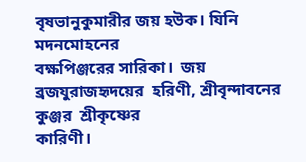বৃষভানুকুমারীর জয় হউক। যিনি মদনমোহনের
বক্ষপিঞ্জরের সারিকা।  জয় ব্রজযুরাজহৃদয়ের  হরিণী, শ্রীবৃন্দাবনের কুঞ্জর  শ্রীকৃষ্ণের
কারিণী।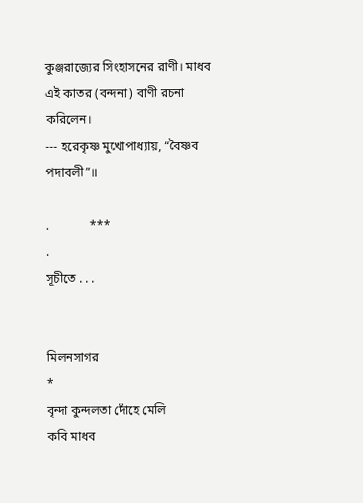কুঞ্জরাজ্যের সিংহাসনের রাণী। মাধব এই কাতর (বন্দনা) বাণী রচনা করিলেন।
--- হরেকৃষ্ণ মুখোপাধ্যায়, “বৈষ্ণব পদাবলী”॥

.             ***
.
সূচীতে . . .


মিলনসাগর
*
বৃন্দা কুন্দলতা দোঁহে মেলি
কবি মাধব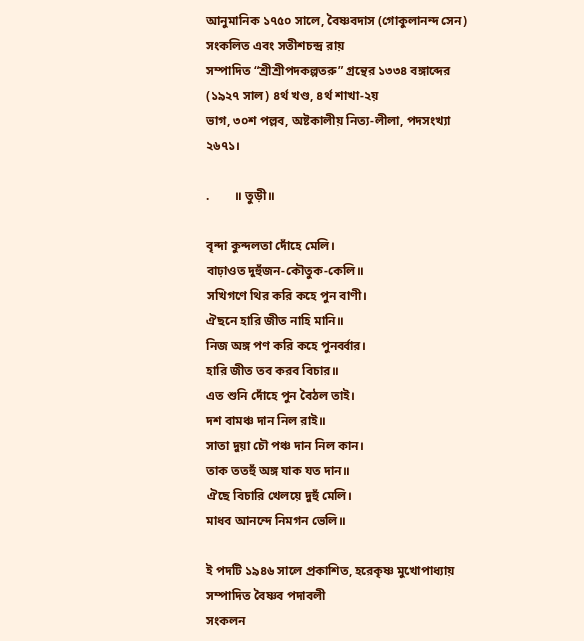আনুমানিক ১৭৫০ সালে, বৈষ্ণবদাস (গোকুলানন্দ সেন) সংকলিত এবং সতীশচন্দ্র রায়
সম্পাদিত “শ্রীশ্রীপদকল্পতরু” গ্রন্থের ১৩৩৪ বঙ্গাব্দের (১৯২৭ সাল) ৪র্থ খণ্ড, ৪র্থ শাখা-২য়
ভাগ, ৩০শ পল্লব, অষ্টকালীয় নিত্য-লীলা, পদসংখ্যা ২৬৭১।

.        ॥ তুড়ী॥

বৃন্দা কুন্দলতা দোঁহে মেলি।
বাঢ়াওত দুহুঁজন-কৌতুক-কেলি॥
সখিগণে থির করি কহে পুন বাণী।
ঐছনে হারি জীত নাহি মানি॥
নিজ অঙ্গ পণ করি কহে পুনর্ব্বার।
হারি জীত তব করব বিচার॥
এত শুনি দোঁহে পুন বৈঠল তাই।
দশ বামঞ্চ দান নিল রাই॥
সাতা দুয়া চৌ পঞ্চ দান নিল কান।
তাক ততহুঁ অঙ্গ যাক যত দান॥
ঐছে বিচারি খেলয়ে দুহুঁ মেলি।
মাধব আনন্দে নিমগন ভেলি॥

ই পদটি ১৯৪৬ সালে প্রকাশিত, হরেকৃষ্ণ মুখোপাধ্যায় সম্পাদিত বৈষ্ণব পদাবলী
সংকলন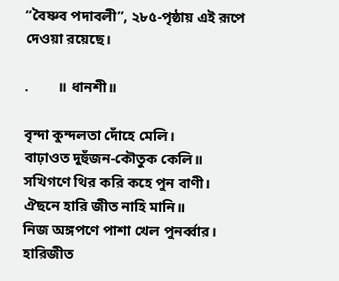“বৈষ্ণব পদাবলী”, ২৮৫-পৃষ্ঠায় এই রূপে দেওয়া রয়েছে।

.        ॥ ধানশী॥

বৃন্দা কুন্দলতা দোঁহে মেলি।
বাঢ়াওত দুহুঁজন-কৌতুক কেলি॥
সখিগণে থির করি কহে পুন বাণী।
ঐছনে হারি জীত নাহি মানি॥
নিজ অঙ্গপণে পাশা খেল পুনর্ব্বার।
হারিজীত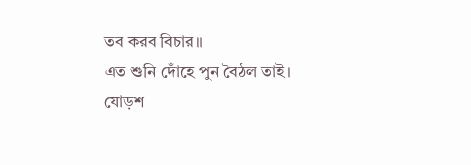তব করব বিচার॥
এত শুনি দোঁহে পুন বৈঠল তাই।
যোড়শ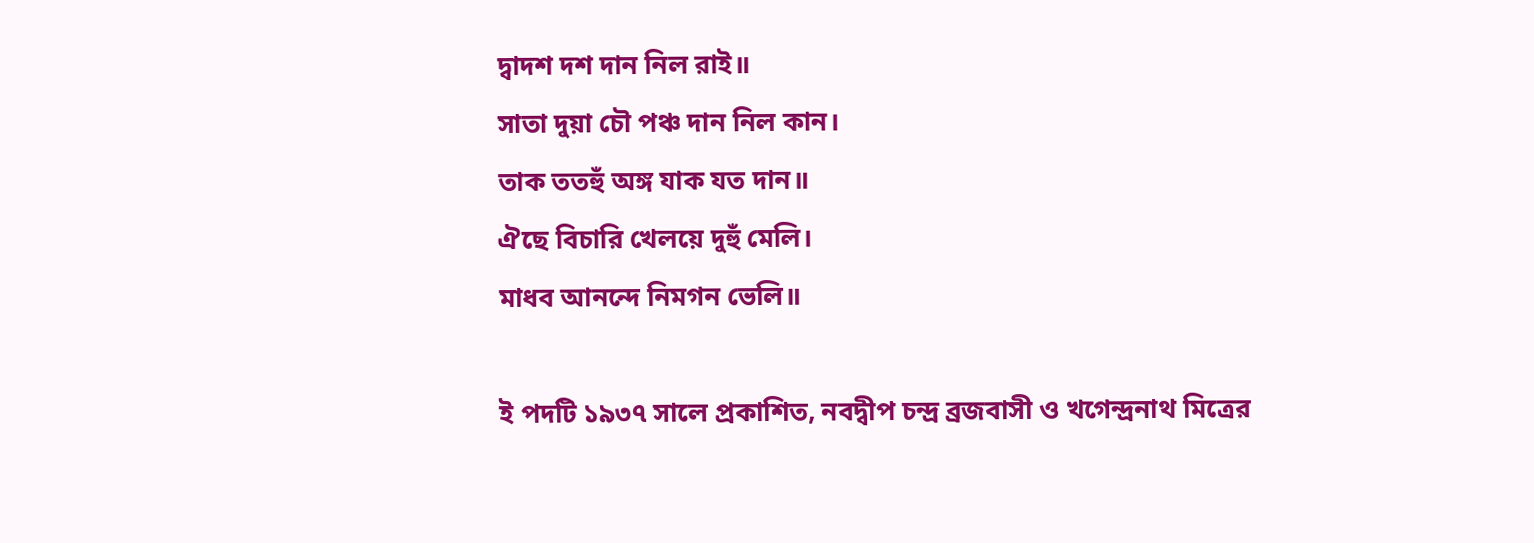দ্বাদশ দশ দান নিল রাই॥
সাতা দুয়া চৌ পঞ্চ দান নিল কান।
তাক ততহুঁ অঙ্গ যাক যত দান॥
ঐছে বিচারি খেলয়ে দুহুঁ মেলি।
মাধব আনন্দে নিমগন ভেলি॥

ই পদটি ১৯৩৭ সালে প্রকাশিত, নবদ্বীপ চন্দ্র ব্রজবাসী ও খগেন্দ্রনাথ মিত্রের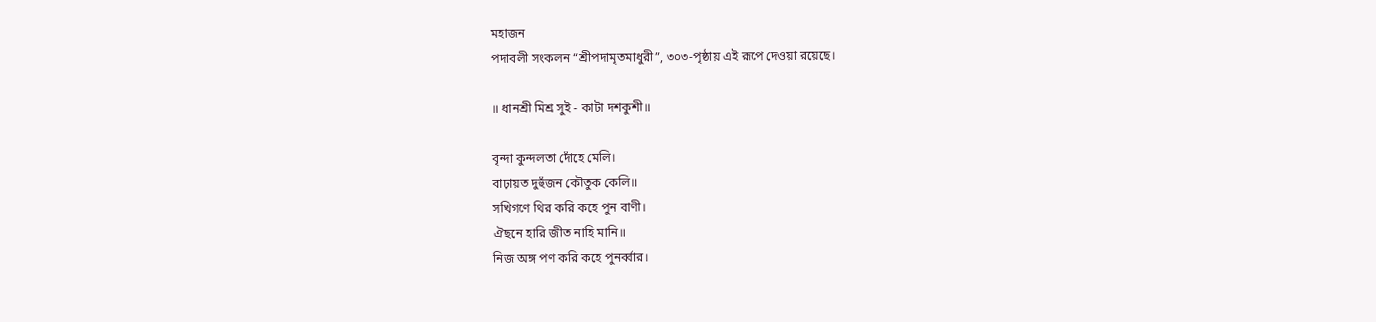মহাজন
পদাবলী সংকলন “শ্রীপদামৃতমাধুরী”, ৩০৩-পৃষ্ঠায় এই রূপে দেওয়া রয়েছে।

॥ ধানশ্রী মিশ্র সুই - কাটা দশকুশী॥

বৃন্দা কুন্দলতা দোঁহে মেলি।
বাঢ়ায়ত দুহুঁজন কৌতুক কেলি॥
সখিগণে থির করি কহে পুন বাণী।
ঐছনে হারি জীত নাহি মানি॥
নিজ অঙ্গ পণ করি কহে পুনর্ব্বার।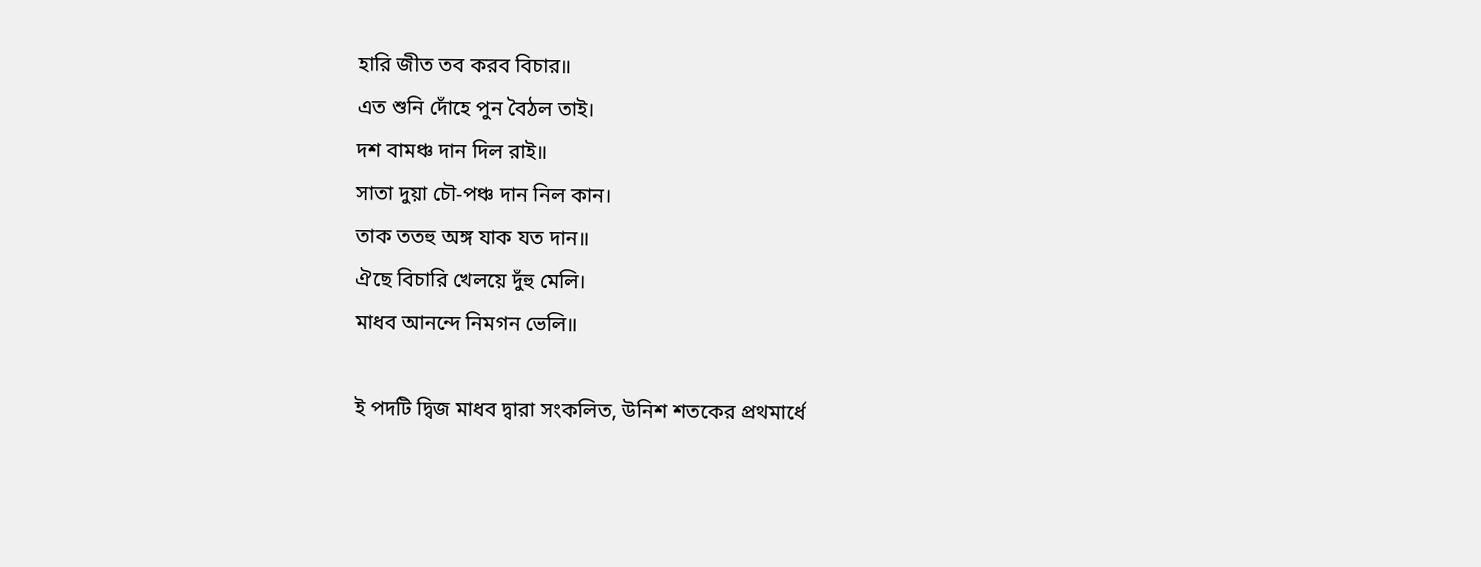হারি জীত তব করব বিচার॥
এত শুনি দোঁহে পুন বৈঠল তাই।
দশ বামঞ্চ দান দিল রাই॥
সাতা দুয়া চৌ-পঞ্চ দান নিল কান।
তাক ততহু অঙ্গ যাক যত দান॥
ঐছে বিচারি খেলয়ে দুঁহু মেলি।
মাধব আনন্দে নিমগন ভেলি॥

ই পদটি দ্বিজ মাধব দ্বারা সংকলিত, উনিশ শতকের প্রথমার্ধে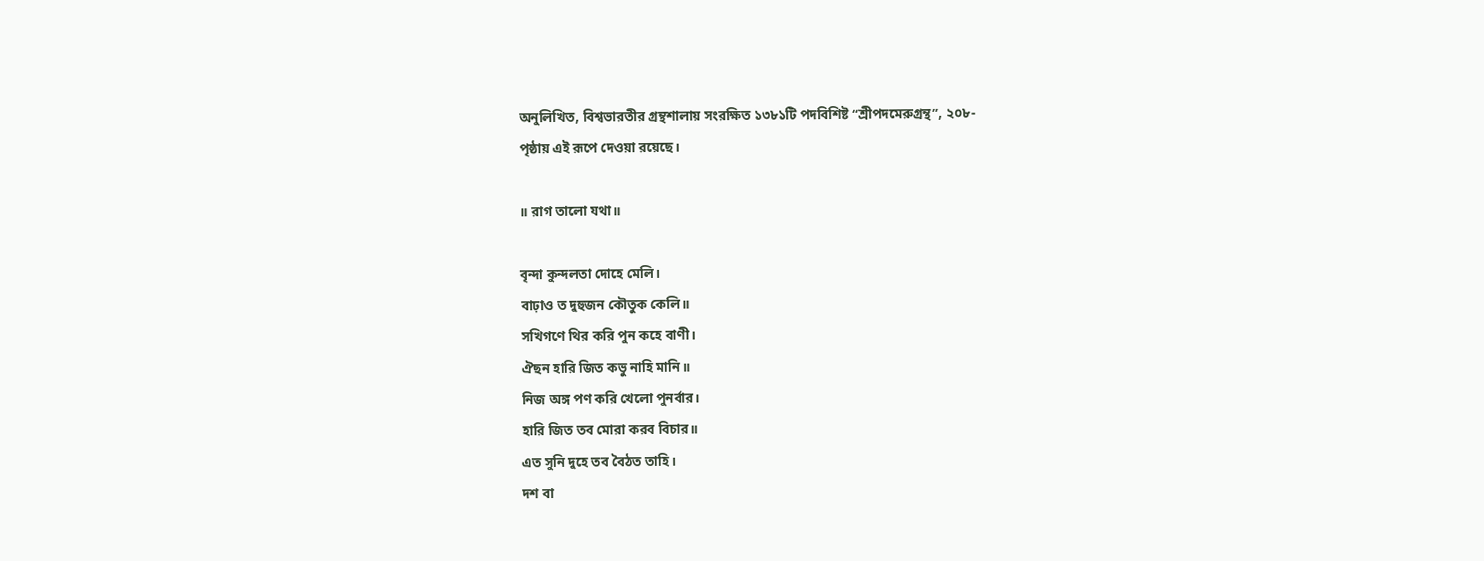অনুলিখিত, বিশ্বভারতীর গ্রন্থশালায় সংরক্ষিত ১৩৮১টি পদবিশিষ্ট “শ্রীপদমেরুগ্রন্থ”, ২০৮-
পৃষ্ঠায় এই রূপে দেওয়া রয়েছে।

॥ রাগ তালো যথা॥

বৃন্দা কুন্দলতা দোহে মেলি।
বাঢ়াও ত দুহুজন কৌতুক কেলি॥
সখিগণে থির করি পুন কহে বাণী।
ঐছন হারি জিত কভু নাহি মানি॥
নিজ অঙ্গ পণ করি খেলো পুনর্বার।
হারি জিত তব মোরা করব বিচার॥
এত সুনি দুহে তব বৈঠত তাহি।
দশ বা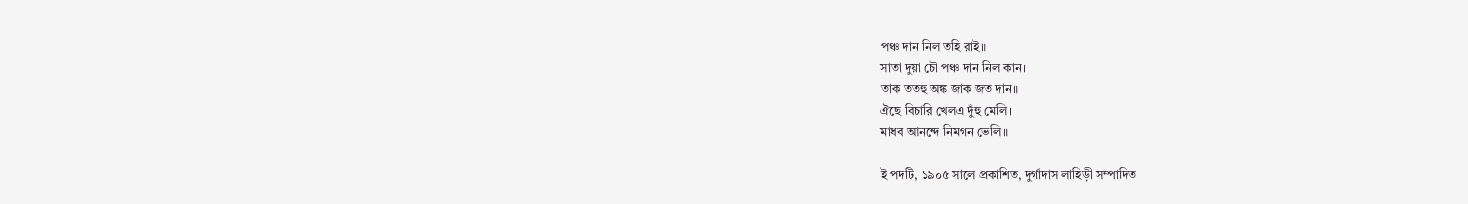পঞ্চ দান নিল তহি রাই॥
সাতা দুয়া চৌ পঞ্চ দান নিল কান।
তাক ততহু অঙ্ক জাক জত দান॥
ঐছে বিচারি খেলএ দুঁহু মেলি।
মাধব আনন্দে নিমগন ভেলি॥

ই পদটি, ১৯০৫ সালে প্রকাশিত, দুর্গাদাস লাহিড়ী সম্পাদিত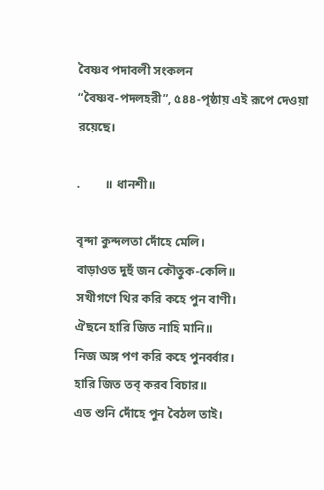বৈষ্ণব পদাবলী সংকলন
“বৈষ্ণব-পদলহরী”, ৫৪৪-পৃষ্ঠায় এই রূপে দেওয়া রয়েছে।

.        ॥ ধানশী॥

বৃন্দা কুন্দলতা দোঁহে মেলি।
বাড়াওত দুহুঁ জন কৌতুক-কেলি॥
সখীগণে থির করি কহে পুন বাণী।
ঐছনে হারি জিত নাহি মানি॥
নিজ অঙ্গ পণ করি কহে পুনর্ব্বার।
হারি জিত তব্ করব বিচার॥
এত শুনি দোঁহে পুন বৈঠল তাই।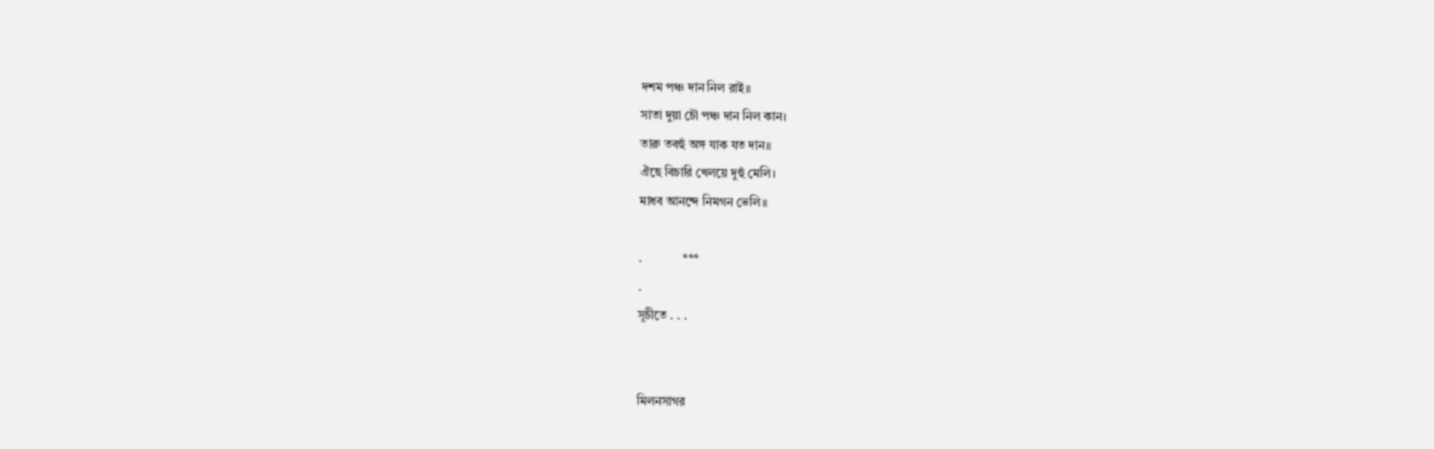দশম পঞ্চ দান নিল রাই॥
সাতা দুয়া চৌ পঞ্চ দান নিল কান।
তারু তবহুঁ অঙ্গ যাক যত দান॥
ঐছে বিচারি খেলয়ে দুহুঁ মেলি।
মাধব আনন্দে নিমগন ভেলি॥

.             ***
.
সূচীতে . . .


মিলনসাগর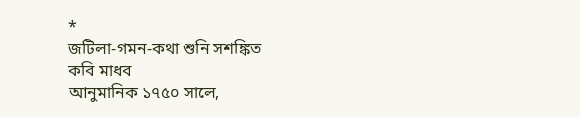*
জটিলা-গমন-কথা শুনি সশঙ্কিত
কবি মাধব
আনুমানিক ১৭৫০ সালে,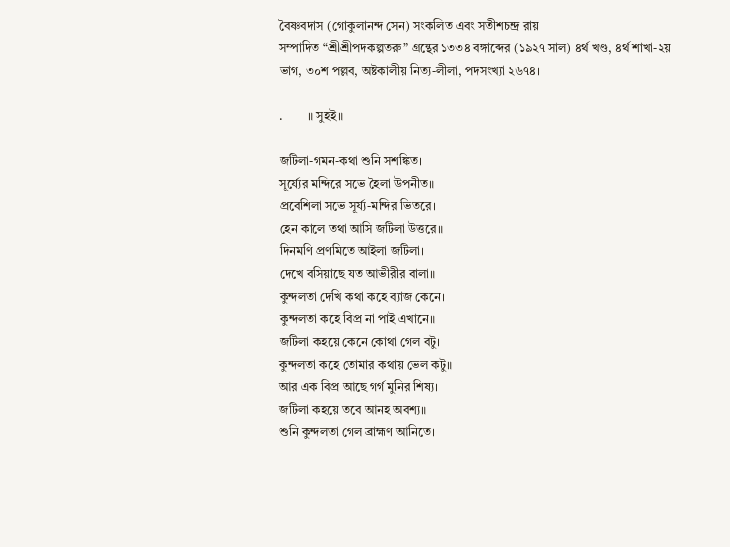বৈষ্ণবদাস (গোকুলানন্দ সেন) সংকলিত এবং সতীশচন্দ্র রায়
সম্পাদিত “শ্রীশ্রীপদকল্পতরু” গ্রন্থের ১৩৩৪ বঙ্গাব্দের (১৯২৭ সাল) ৪র্থ খণ্ড, ৪র্থ শাখা-২য়
ভাগ, ৩০শ পল্লব, অষ্টকালীয় নিত্য-লীলা, পদসংখ্যা ২৬৭৪।

.        ॥ সুহই॥

জটিলা-গমন-কথা শুনি সশঙ্কিত।
সূর্য্যের মন্দিরে সভে হৈলা উপনীত॥
প্রবেশিলা সভে সূর্য্য-মন্দির ভিতরে।
হেন কালে তথা আসি জটিলা উত্তরে॥
দিনমণি প্রণমিতে আইলা জটিলা।
দেখে বসিয়াছে যত আভীরীর বালা॥
কুন্দলতা দেখি কথা কহে ব্যাজ কেনে।
কুন্দলতা কহে বিপ্র না পাই এখানে॥
জটিলা কহয়ে কেনে কোথা গেল বটু।
কুন্দলতা কহে তোমার কথায় ভেল কটু॥
আর এক বিপ্র আছে গর্গ মুনির শিষ্য।
জটিলা কহয়ে তবে আনহ অবশ্য॥
শুনি কুন্দলতা গেল ব্রাহ্মণ আনিতে।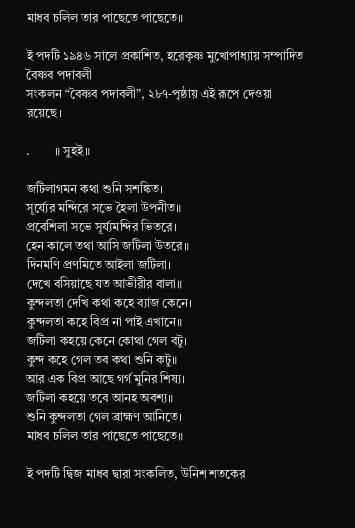মাধব চলিল তার পাছেতে পাছেতে॥

ই পদটি ১৯৪৬ সালে প্রকাশিত, হরেকৃষ্ণ মুখোপাধ্যায় সম্পাদিত বৈষ্ণব পদাবলী
সংকলন “বৈষ্ণব পদাবলী”, ২৮৭-পৃষ্ঠায় এই রূপে দেওয়া রয়েছে।

.        ॥ সুহই॥

জটিলাগমন কথা শুনি সশঙ্কিত।
সূর্য্যের মন্দিরে সভে হৈলা উপনীত॥
প্রবেশিলা সভে সূর্য্যমন্দির ভিতরে।
হেন কালে তথা আসি জটিলা উতরে॥
দিনমণি প্রণমিতে আইলা জটিলা।
দেখে বসিয়াছে যত আভীরীর বালা॥
কুন্দলতা দেখি কথা কহে ব্যাজ কেনে।
কুন্দলতা কহে বিপ্র না পাই এখানে॥
জটিলা কহয়ে কেনে কোথা গেল বটু।
কুন্দ কহে গেল তব কথা শুনি কটু॥
আর এক বিপ্র আছে গর্গ মুনির শিষ্য।
জটিলা কহয়ে তবে আনহ অবশ্য॥
শুনি কুন্দলতা গেল ব্রাহ্মণ আনিতে।
মাধব চলিল তার পাছেতে পাছেতে॥

ই পদটি দ্বিজ মাধব দ্বারা সংকলিত, উনিশ শতকের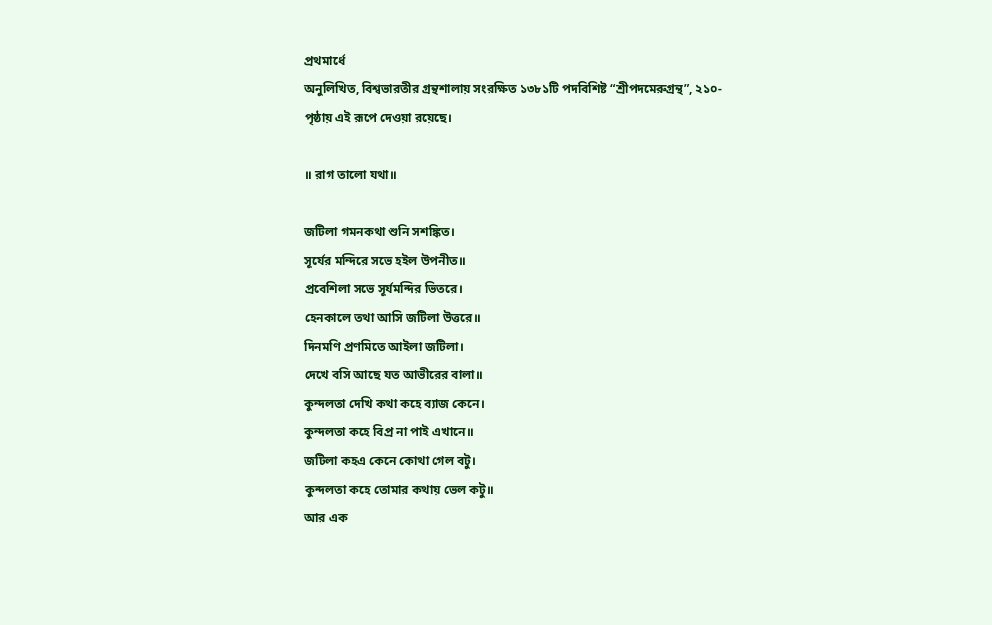প্রথমার্ধে
অনুলিখিত, বিশ্বভারতীর গ্রন্থশালায় সংরক্ষিত ১৩৮১টি পদবিশিষ্ট “শ্রীপদমেরুগ্রন্থ”, ২১০-
পৃষ্ঠায় এই রূপে দেওয়া রয়েছে।

॥ রাগ তালো যথা॥

জটিলা গমনকথা শুনি সশঙ্কিত।
সূর্যের মন্দিরে সভে হইল উপনীত॥
প্রবেশিলা সভে সূর্যমন্দির ভিতরে।
হেনকালে তথা আসি জটিলা উত্তরে॥
দিনমণি প্রণমিতে আইলা জটিলা।
দেখে বসি আছে যত আভীরের বালা॥
কুন্দলতা দেখি কথা কহে ব্যাজ কেনে।
কুন্দলতা কহে বিপ্র না পাই এখানে॥
জটিলা কহএ কেনে কোথা গেল বটু।
কুন্দলতা কহে তোমার কথায় ভেল কটু॥
আর এক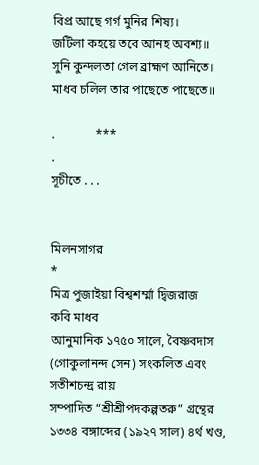বিপ্র আছে গর্গ মুনির শিষ্য।
জটিলা কহয়ে তবে আনহ অবশ্য॥
সুনি কুন্দলতা গেল ব্রাহ্মণ আনিতে।
মাধব চলিল তার পাছেতে পাছেতে॥

.             ***
.
সূচীতে . . .


মিলনসাগর
*
মিত্র পুজাইয়া বিশ্বশর্ম্মা দ্বিজরাজ
কবি মাধব
আনুমানিক ১৭৫০ সালে, বৈষ্ণবদাস (গোকুলানন্দ সেন) সংকলিত এবং সতীশচন্দ্র রায়
সম্পাদিত “শ্রীশ্রীপদকল্পতরু” গ্রন্থের ১৩৩৪ বঙ্গাব্দের (১৯২৭ সাল) ৪র্থ খণ্ড,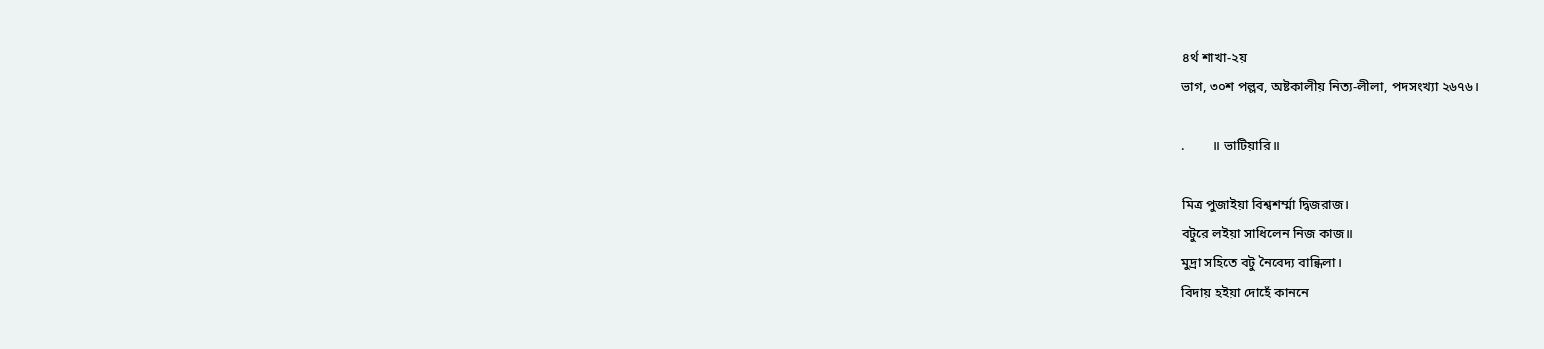৪র্থ শাখা-২য়
ভাগ, ৩০শ পল্লব, অষ্টকালীয় নিত্য-লীলা, পদসংখ্যা ২৬৭৬।

.        ॥ ভাটিয়ারি॥

মিত্র পুজাইয়া বিশ্বশর্ম্মা দ্বিজরাজ।
বটুরে লইয়া সাধিলেন নিজ কাজ॥
মুদ্রা সহিতে বটু নৈবেদ্য বান্ধিলা।
বিদায় হইয়া দোহেঁ কাননে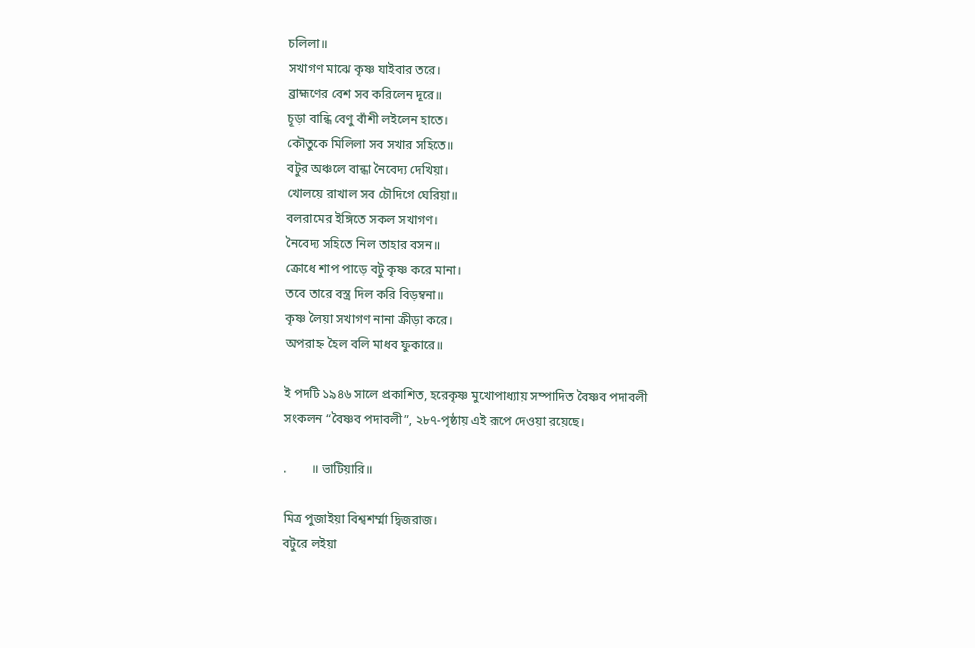চলিলা॥
সখাগণ মাঝে কৃষ্ণ যাইবার তরে।
ব্রাহ্মণের বেশ সব করিলেন দূরে॥
চূড়া বান্ধি বেণু বাঁশী লইলেন হাতে।
কৌতুকে মিলিলা সব সখার সহিতে॥
বটুর অঞ্চলে বান্ধা নৈবেদ্য দেখিয়া।
খোলয়ে রাখাল সব চৌদিগে ঘেরিয়া॥
বলরামের ইঙ্গিতে সকল সখাগণ।
নৈবেদ্য সহিতে নিল তাহার বসন॥
ক্রোধে শাপ পাড়ে বটু কৃষ্ণ করে মানা।
তবে তারে বস্ত্র দিল করি বিড়ম্বনা॥
কৃষ্ণ লৈয়া সখাগণ নানা ক্রীড়া করে।
অপরাহ্ন হৈল বলি মাধব ফুকারে॥

ই পদটি ১৯৪৬ সালে প্রকাশিত, হরেকৃষ্ণ মুখোপাধ্যায় সম্পাদিত বৈষ্ণব পদাবলী
সংকলন “বৈষ্ণব পদাবলী”, ২৮৭-পৃষ্ঠায় এই রূপে দেওয়া রয়েছে।

.        ॥ ভাটিয়ারি॥

মিত্র পুজাইয়া বিশ্বশর্ম্মা দ্বিজরাজ।
বটুরে লইয়া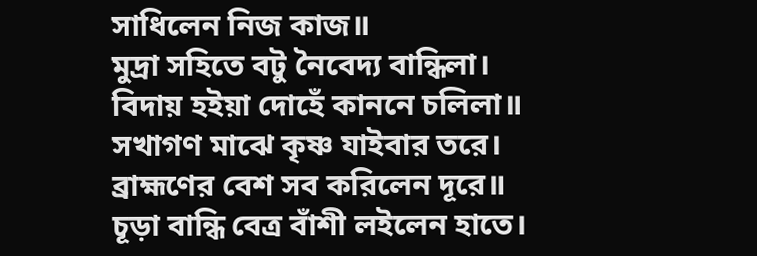সাধিলেন নিজ কাজ॥
মুদ্রা সহিতে বটু নৈবেদ্য বান্ধিলা।
বিদায় হইয়া দোহেঁ কাননে চলিলা॥
সখাগণ মাঝে কৃষ্ণ যাইবার তরে।
ব্রাহ্মণের বেশ সব করিলেন দূরে॥
চূড়া বান্ধি বেত্র বাঁশী লইলেন হাতে।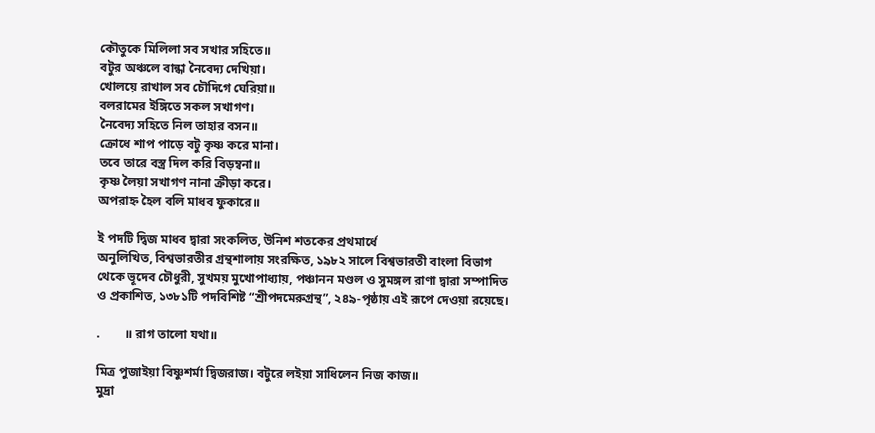কৌতুকে মিলিলা সব সখার সহিতে॥
বটুর অঞ্চলে বান্ধা নৈবেদ্য দেখিয়া।
খোলয়ে রাখাল সব চৌদিগে ঘেরিয়া॥
বলরামের ইঙ্গিতে সকল সখাগণ।
নৈবেদ্য সহিতে নিল তাহার বসন॥
ক্রোধে শাপ পাড়ে বটু কৃষ্ণ করে মানা।
তবে তারে বস্ত্র দিল করি বিড়ম্বনা॥
কৃষ্ণ লৈয়া সখাগণ নানা ক্রীড়া করে।
অপরাহ্ন হৈল বলি মাধব ফুকারে॥

ই পদটি দ্বিজ মাধব দ্বারা সংকলিত, উনিশ শতকের প্রথমার্ধে
অনুলিখিত, বিশ্বভারতীর গ্রন্থশালায় সংরক্ষিত, ১৯৮২ সালে বিশ্বভারতী বাংলা বিভাগ
থেকে ভূদেব চৌধুরী, সুখময় মুখোপাধ্যায়, পঞ্চানন মণ্ডল ও সুমঙ্গল রাণা দ্বারা সম্পাদিত
ও প্রকাশিত, ১৩৮১টি পদবিশিষ্ট “শ্রীপদমেরুগ্রন্থ”, ২৪৯-পৃষ্ঠায় এই রূপে দেওয়া রয়েছে।

.        ॥ রাগ তালো যথা॥

মিত্র পুজাইয়া বিষ্ণুশর্মা দ্বিজরাজ। বটুরে লইয়া সাধিলেন নিজ কাজ॥
মুদ্রা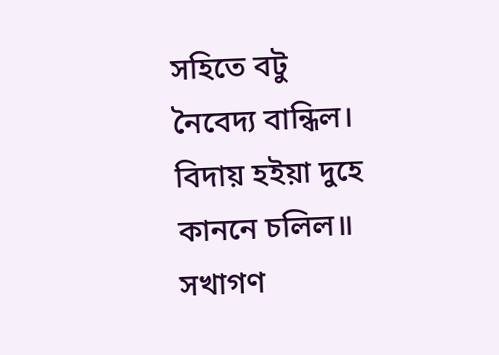সহিতে বটু নৈবেদ্য বান্ধিল। বিদায় হইয়া দুহে কাননে চলিল॥
সখাগণ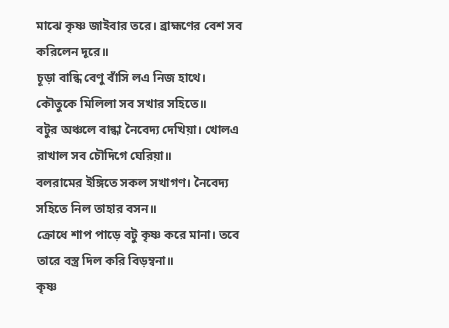মাঝে কৃষ্ণ জাইবার তরে। ব্রাহ্মণের বেশ সব করিলেন দূরে॥
চূড়া বান্ধি বেণু বাঁসি লএ নিজ হাথে। কৌতুকে মিলিলা সব সখার সহিতে॥
বটুর অঞ্চলে বান্ধা নৈবেদ্য দেখিয়া। খোলএ রাখাল সব চৌদিগে ঘেরিয়া॥
বলরামের ইঙ্গিতে সকল সখাগণ। নৈবেদ্য সহিতে নিল তাহার বসন॥
ক্রোধে শাপ পাড়ে বটু কৃষ্ণ করে মানা। তবে তারে বস্ত্র দিল করি বিড়ম্বনা॥
কৃষ্ণ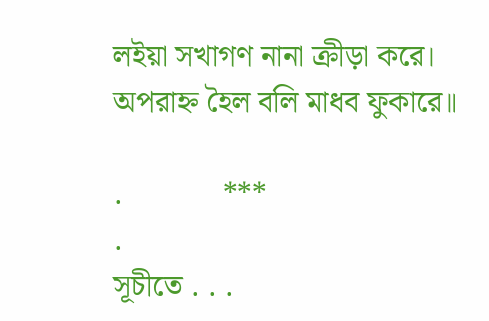লইয়া সখাগণ নানা ক্রীড়া করে। অপরাহ্ন হৈল বলি মাধব ফুকারে॥

.             ***
.
সূচীতে . . .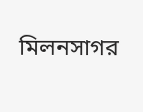মিলনসাগর